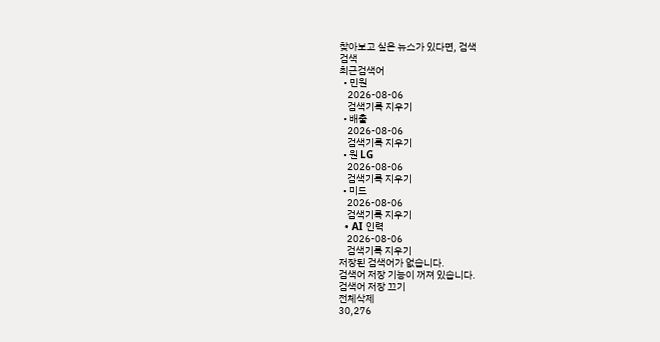찾아보고 싶은 뉴스가 있다면, 검색
검색
최근검색어
  • 민원
    2026-08-06
    검색기록 지우기
  • 배출
    2026-08-06
    검색기록 지우기
  • 원 LG
    2026-08-06
    검색기록 지우기
  • 미드
    2026-08-06
    검색기록 지우기
  • AI 인력
    2026-08-06
    검색기록 지우기
저장된 검색어가 없습니다.
검색어 저장 기능이 꺼져 있습니다.
검색어 저장 끄기
전체삭제
30,276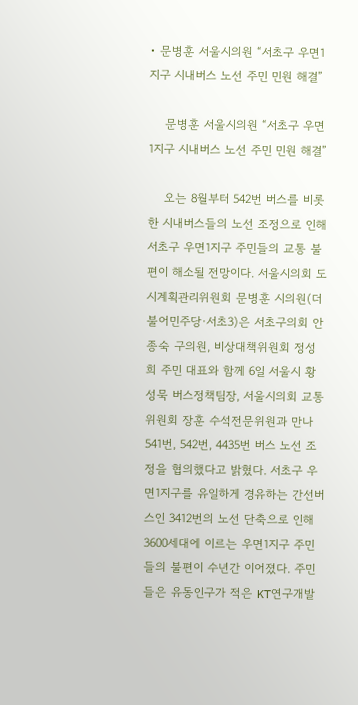• 문병훈 서울시의원 “서초구 우면1지구 시내버스 노선 주민 민원 해결”

    문병훈 서울시의원 “서초구 우면1지구 시내버스 노선 주민 민원 해결”

    오는 8월부터 542번 버스를 비롯한 시내버스들의 노선 조정으로 인해 서초구 우면1지구 주민들의 교통 불편이 해소될 전망이다. 서울시의회 도시계획관리위원회 문병훈 시의원(더불어민주당·서초3)은 서초구의회 안종숙 구의원, 비상대책위원회 정성희 주민 대표와 함께 6일 서울시 황성묵 버스정책팀장, 서울시의회 교통위원회 장훈 수석전문위원과 만나 541번, 542번, 4435번 버스 노선 조정을 협의했다고 밝혔다. 서초구 우면1지구를 유일하게 경유하는 간선버스인 3412번의 노선 단축으로 인해 3600세대에 이르는 우면1지구 주민들의 불편이 수년간 이어졌다. 주민들은 유동인구가 적은 KT연구개발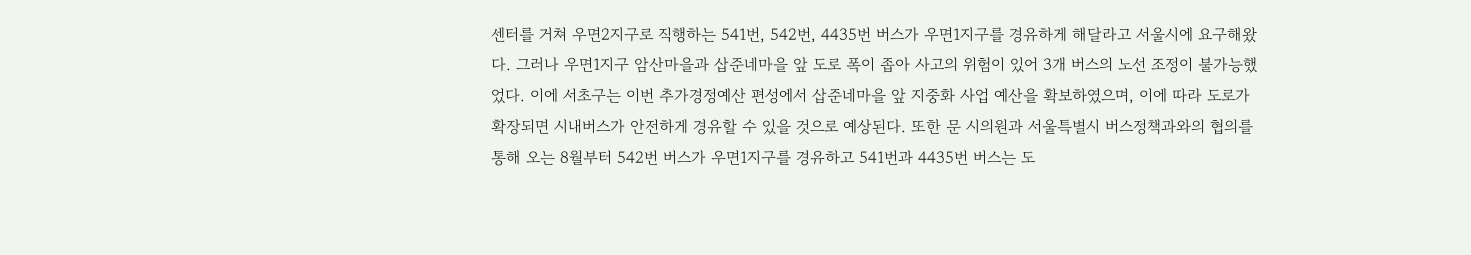센터를 거쳐 우면2지구로 직행하는 541번, 542번, 4435번 버스가 우면1지구를 경유하게 해달라고 서울시에 요구해왔다. 그러나 우면1지구 암산마을과 삽준네마을 앞 도로 폭이 좁아 사고의 위험이 있어 3개 버스의 노선 조정이 불가능했었다. 이에 서초구는 이번 추가경정예산 편성에서 삽준네마을 앞 지중화 사업 예산을 확보하였으며, 이에 따라 도로가 확장되면 시내버스가 안전하게 경유할 수 있을 것으로 예상된다. 또한 문 시의원과 서울특별시 버스정책과와의 협의를 통해 오는 8월부터 542번 버스가 우면1지구를 경유하고 541번과 4435번 버스는 도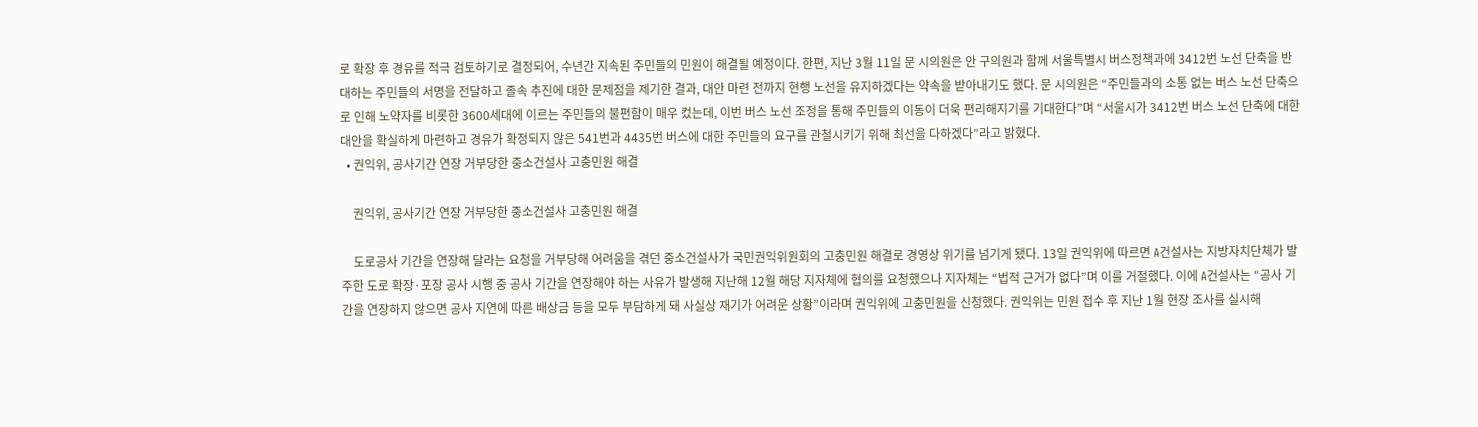로 확장 후 경유를 적극 검토하기로 결정되어, 수년간 지속된 주민들의 민원이 해결될 예정이다. 한편, 지난 3월 11일 문 시의원은 안 구의원과 함께 서울특별시 버스정책과에 3412번 노선 단축을 반대하는 주민들의 서명을 전달하고 졸속 추진에 대한 문제점을 제기한 결과, 대안 마련 전까지 현행 노선을 유지하겠다는 약속을 받아내기도 했다. 문 시의원은 “주민들과의 소통 없는 버스 노선 단축으로 인해 노약자를 비롯한 3600세대에 이르는 주민들의 불편함이 매우 컸는데, 이번 버스 노선 조정을 통해 주민들의 이동이 더욱 편리해지기를 기대한다”며 “서울시가 3412번 버스 노선 단축에 대한 대안을 확실하게 마련하고 경유가 확정되지 않은 541번과 4435번 버스에 대한 주민들의 요구를 관철시키기 위해 최선을 다하겠다”라고 밝혔다.
  • 권익위, 공사기간 연장 거부당한 중소건설사 고충민원 해결

    권익위, 공사기간 연장 거부당한 중소건설사 고충민원 해결

    도로공사 기간을 연장해 달라는 요청을 거부당해 어려움을 겪던 중소건설사가 국민권익위원회의 고충민원 해결로 경영상 위기를 넘기게 됐다. 13일 권익위에 따르면 A건설사는 지방자치단체가 발주한 도로 확장·포장 공사 시행 중 공사 기간을 연장해야 하는 사유가 발생해 지난해 12월 해당 지자체에 협의를 요청했으나 지자체는 “법적 근거가 없다”며 이를 거절했다. 이에 A건설사는 “공사 기간을 연장하지 않으면 공사 지연에 따른 배상금 등을 모두 부담하게 돼 사실상 재기가 어려운 상황”이라며 권익위에 고충민원을 신청했다. 권익위는 민원 접수 후 지난 1월 현장 조사를 실시해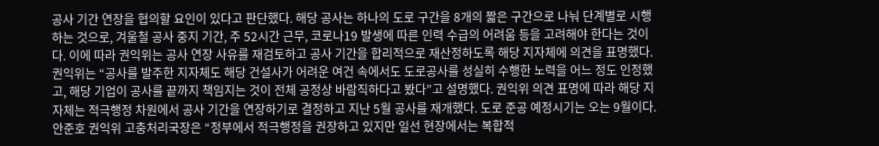공사 기간 연장을 협의할 요인이 있다고 판단했다. 해당 공사는 하나의 도로 구간을 8개의 짧은 구간으로 나눠 단계별로 시행하는 것으로, 겨울철 공사 중지 기간, 주 52시간 근무, 코로나19 발생에 따른 인력 수급의 어려움 등을 고려해야 한다는 것이다. 이에 따라 권익위는 공사 연장 사유를 재검토하고 공사 기간을 합리적으로 재산정하도록 해당 지자체에 의견을 표명했다. 권익위는 “공사를 발주한 지자체도 해당 건설사가 어려운 여건 속에서도 도로공사를 성실히 수행한 노력을 어느 정도 인정했고, 해당 기업이 공사를 끝까지 책임지는 것이 전체 공정상 바람직하다고 봤다”고 설명했다. 권익위 의견 표명에 따라 해당 지자체는 적극행정 차원에서 공사 기간을 연장하기로 결정하고 지난 5월 공사를 재개했다. 도로 준공 예정시기는 오는 9월이다. 안준호 권익위 고충처리국장은 “정부에서 적극행정을 권장하고 있지만 일선 현장에서는 복합적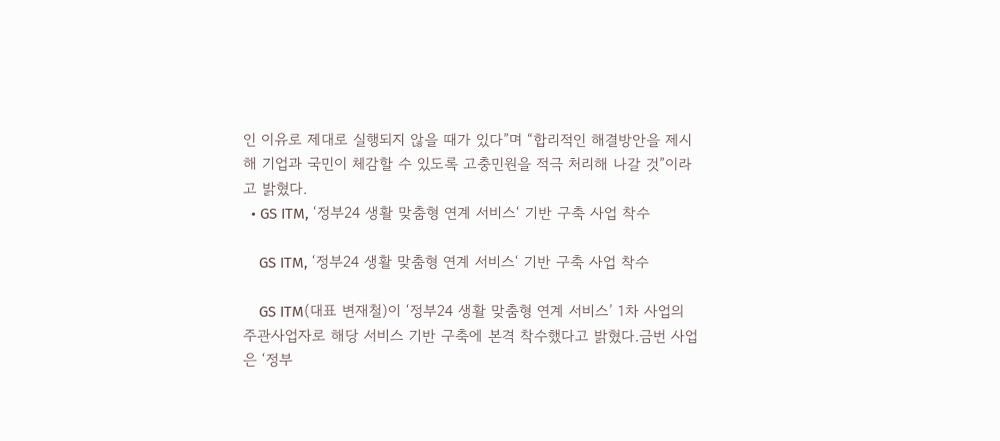인 이유로 제대로 실행되지 않을 때가 있다”며 “합리적인 해결방안을 제시해 기업과 국민이 체감할 수 있도록 고충민원을 적극 처리해 나갈 것”이라고 밝혔다.
  • GS ITM, ‘정부24 생활 맞춤형 연계 서비스‘ 기반 구축 사업 착수

    GS ITM, ‘정부24 생활 맞춤형 연계 서비스‘ 기반 구축 사업 착수

    GS ITM(대표 변재철)이 ‘정부24 생활 맞춤형 연계 서비스’ 1차 사업의 주관사업자로 해당 서비스 기반 구축에 본격 착수했다고 밝혔다.금번 사업은 ‘정부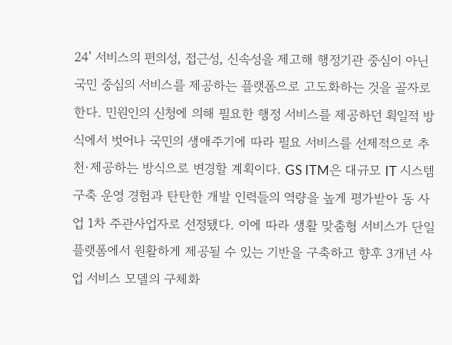24’ 서비스의 편의성, 접근성, 신속성을 제고해 행정기관 중심이 아닌 국민 중심의 서비스를 제공하는 플랫폼으로 고도화하는 것을 골자로 한다. 민원인의 신청에 의해 필요한 행정 서비스를 제공하던 획일적 방식에서 벗어나 국민의 생애주기에 따라 필요 서비스를 선제적으로 추천∙제공하는 방식으로 변경할 계획이다. GS ITM은 대규모 IT 시스템 구축 운영 경험과 탄탄한 개발 인력들의 역량을 높게 평가받아 동 사업 1차 주관사업자로 선정됐다. 이에 따라 생활 맞춤형 서비스가 단일 플랫폼에서 원활하게 제공될 수 있는 기반을 구축하고 향후 3개년 사업 서비스 모델의 구체화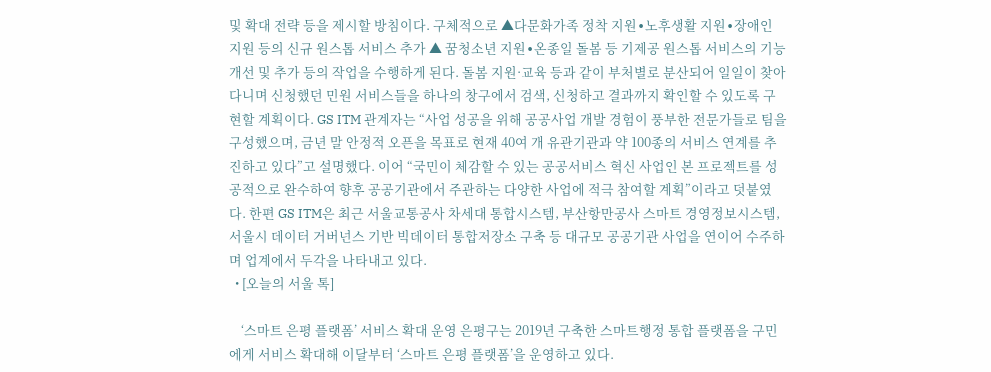및 확대 전략 등을 제시할 방침이다. 구체적으로 ▲다문화가족 정착 지원∙노후생활 지원∙장애인 지원 등의 신규 원스톱 서비스 추가 ▲ 꿈청소년 지원∙온종일 돌봄 등 기제공 원스톱 서비스의 기능 개선 및 추가 등의 작업을 수행하게 된다. 돌봄 지원·교육 등과 같이 부처별로 분산되어 일일이 찾아다니며 신청했던 민원 서비스들을 하나의 창구에서 검색, 신청하고 결과까지 확인할 수 있도록 구현할 계획이다. GS ITM 관계자는 “사업 성공을 위해 공공사업 개발 경험이 풍부한 전문가들로 팀을 구성했으며, 금년 말 안정적 오픈을 목표로 현재 40여 개 유관기관과 약 100종의 서비스 연계를 추진하고 있다”고 설명했다. 이어 “국민이 체감할 수 있는 공공서비스 혁신 사업인 본 프로젝트를 성공적으로 완수하여 향후 공공기관에서 주관하는 다양한 사업에 적극 참여할 계획”이라고 덧붙였다. 한편 GS ITM은 최근 서울교통공사 차세대 통합시스템, 부산항만공사 스마트 경영정보시스템, 서울시 데이터 거버넌스 기반 빅데이터 통합저장소 구축 등 대규모 공공기관 사업을 연이어 수주하며 업계에서 두각을 나타내고 있다.
  • [오늘의 서울 톡]

    ‘스마트 은평 플랫폼’ 서비스 확대 운영 은평구는 2019년 구축한 스마트행정 통합 플랫폼을 구민에게 서비스 확대해 이달부터 ‘스마트 은평 플랫폼’을 운영하고 있다.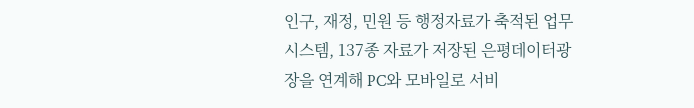인구, 재정, 민원 등 행정자료가 축적된 업무 시스템, 137종 자료가 저장된 은평데이터광장을 연계해 PC와 모바일로 서비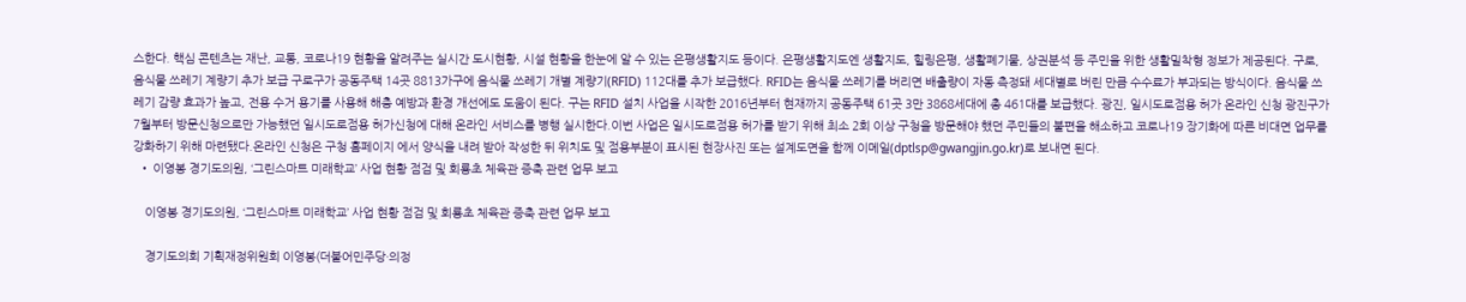스한다. 핵심 콘텐츠는 재난, 교통, 코로나19 현황을 알려주는 실시간 도시현황, 시설 현황을 한눈에 알 수 있는 은평생활지도 등이다. 은평생활지도엔 생활지도, 힐링은평, 생활폐기물, 상권분석 등 주민을 위한 생활밀착형 정보가 제공된다. 구로, 음식물 쓰레기 계량기 추가 보급 구로구가 공동주택 14곳 8813가구에 음식물 쓰레기 개별 계량기(RFID) 112대를 추가 보급했다. RFID는 음식물 쓰레기를 버리면 배출량이 자동 측정돼 세대별로 버린 만큼 수수료가 부과되는 방식이다. 음식물 쓰레기 감량 효과가 높고, 전용 수거 용기를 사용해 해충 예방과 환경 개선에도 도움이 된다. 구는 RFID 설치 사업을 시작한 2016년부터 현재까지 공동주택 61곳 3만 3868세대에 총 461대를 보급했다. 광진, 일시도로점용 허가 온라인 신청 광진구가 7월부터 방문신청으로만 가능했던 일시도로점용 허가신청에 대해 온라인 서비스를 병행 실시한다.이번 사업은 일시도로점용 허가를 받기 위해 최소 2회 이상 구청을 방문해야 했던 주민들의 불편을 해소하고 코로나19 장기화에 따른 비대면 업무를 강화하기 위해 마련됐다.온라인 신청은 구청 홈페이지 에서 양식을 내려 받아 작성한 뒤 위치도 및 점용부분이 표시된 현장사진 또는 설계도면을 함께 이메일(dptlsp@gwangjin.go.kr)로 보내면 된다.
  • 이영봉 경기도의원, ‘그린스마트 미래학교’ 사업 현황 점검 및 회룡초 체육관 증축 관련 업무 보고

    이영봉 경기도의원, ‘그린스마트 미래학교’ 사업 현황 점검 및 회룡초 체육관 증축 관련 업무 보고

    경기도의회 기획재정위원회 이영봉(더불어민주당·의정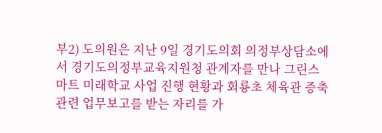부2) 도의원은 지난 9일 경기도의회 의정부상담소에서 경기도의정부교육지원청 관계자를 만나 그린스마트 미래학교 사업 진행 현황과 회룡초 체육관 증축 관련 업무보고를 받는 자리를 가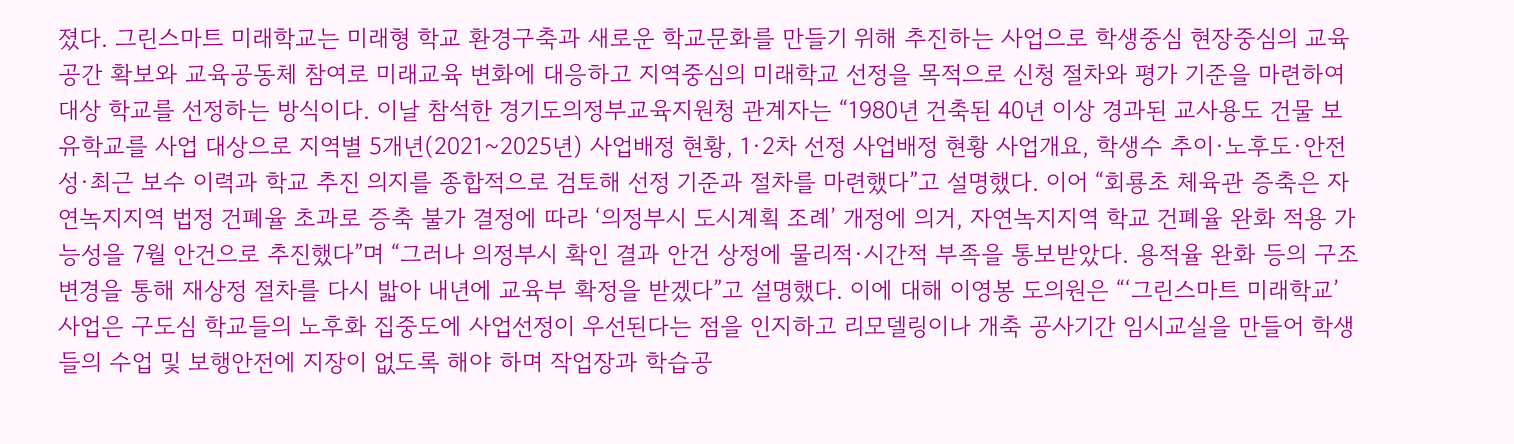졌다. 그린스마트 미래학교는 미래형 학교 환경구축과 새로운 학교문화를 만들기 위해 추진하는 사업으로 학생중심 현장중심의 교육공간 확보와 교육공동체 참여로 미래교육 변화에 대응하고 지역중심의 미래학교 선정을 목적으로 신청 절차와 평가 기준을 마련하여 대상 학교를 선정하는 방식이다. 이날 참석한 경기도의정부교육지원청 관계자는 “1980년 건축된 40년 이상 경과된 교사용도 건물 보유학교를 사업 대상으로 지역별 5개년(2021~2025년) 사업배정 현황, 1·2차 선정 사업배정 현황 사업개요, 학생수 추이·노후도·안전성·최근 보수 이력과 학교 추진 의지를 종합적으로 검토해 선정 기준과 절차를 마련했다”고 설명했다. 이어 “회룡초 체육관 증축은 자연녹지지역 법정 건폐율 초과로 증축 불가 결정에 따라 ‘의정부시 도시계획 조례’ 개정에 의거, 자연녹지지역 학교 건폐율 완화 적용 가능성을 7월 안건으로 추진했다”며 “그러나 의정부시 확인 결과 안건 상정에 물리적·시간적 부족을 통보받았다. 용적율 완화 등의 구조 변경을 통해 재상정 절차를 다시 밟아 내년에 교육부 확정을 받겠다”고 설명했다. 이에 대해 이영봉 도의원은 “‘그린스마트 미래학교’ 사업은 구도심 학교들의 노후화 집중도에 사업선정이 우선된다는 점을 인지하고 리모델링이나 개축 공사기간 임시교실을 만들어 학생들의 수업 및 보행안전에 지장이 없도록 해야 하며 작업장과 학습공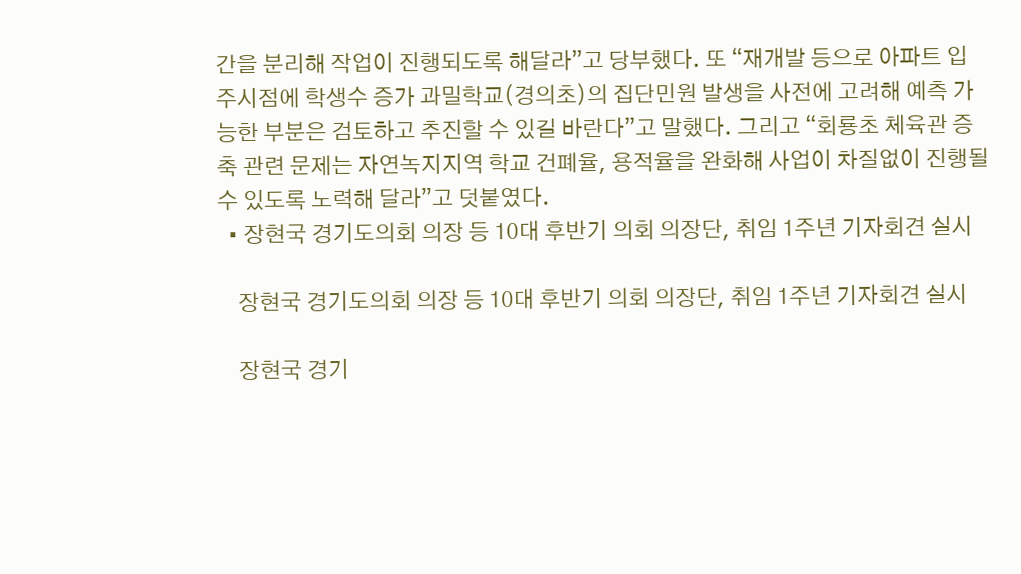간을 분리해 작업이 진행되도록 해달라”고 당부했다. 또 “재개발 등으로 아파트 입주시점에 학생수 증가 과밀학교(경의초)의 집단민원 발생을 사전에 고려해 예측 가능한 부분은 검토하고 추진할 수 있길 바란다”고 말했다. 그리고 “회룡초 체육관 증축 관련 문제는 자연녹지지역 학교 건폐율, 용적율을 완화해 사업이 차질없이 진행될 수 있도록 노력해 달라”고 덧붙였다.
  • 장현국 경기도의회 의장 등 10대 후반기 의회 의장단, 취임 1주년 기자회견 실시

    장현국 경기도의회 의장 등 10대 후반기 의회 의장단, 취임 1주년 기자회견 실시

    장현국 경기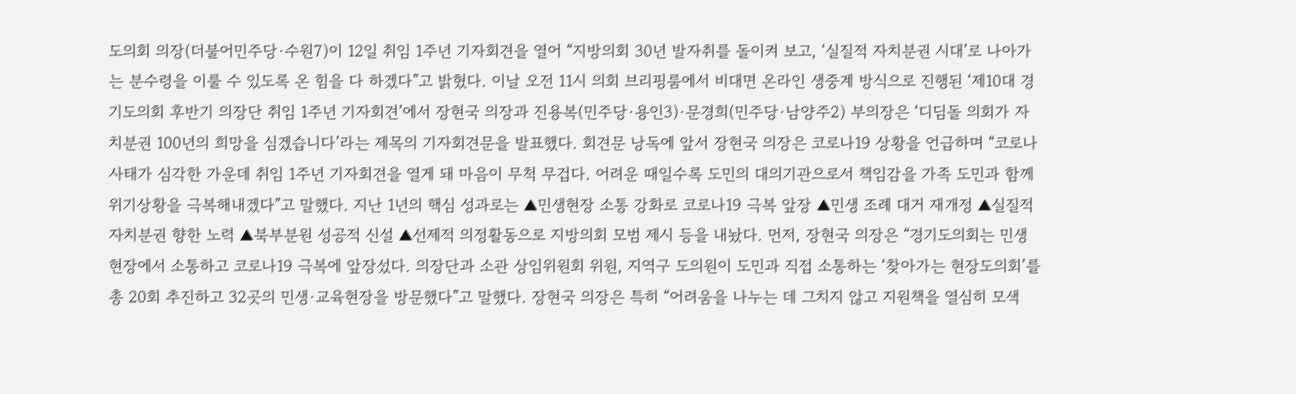도의회 의장(더불어민주당·수원7)이 12일 취임 1주년 기자회견을 열어 “지방의회 30년 발자취를 돌이켜 보고, ‘실질적 자치분권 시대’로 나아가는 분수령을 이룰 수 있도록 온 힘을 다 하겠다”고 밝혔다. 이날 오전 11시 의회 브리핑룸에서 비대면 온라인 생중계 방식으로 진행된 ‘제10대 경기도의회 후반기 의장단 취임 1주년 기자회견’에서 장현국 의장과 진용복(민주당·용인3)·문경희(민주당·남양주2) 부의장은 ‘디딤돌 의회가 자치분권 100년의 희망을 심겠습니다’라는 제목의 기자회견문을 발표했다. 회견문 낭독에 앞서 장현국 의장은 코로나19 상황을 언급하며 “코로나 사태가 심각한 가운데 취임 1주년 기자회견을 열게 돼 마음이 무척 무겁다. 어려운 때일수록 도민의 대의기관으로서 책임감을 가족 도민과 함께 위기상황을 극복해내겠다”고 말했다. 지난 1년의 핵심 성과로는 ▲민생현장 소통 강화로 코로나19 극복 앞장 ▲민생 조례 대거 재개정 ▲실질적 자치분권 향한 노력 ▲북부분원 성공적 신설 ▲선제적 의정활동으로 지방의회 모범 제시 등을 내놨다. 먼저, 장현국 의장은 “경기도의회는 민생 현장에서 소통하고 코로나19 극복에 앞장섰다. 의장단과 소관 상임위원회 위원, 지역구 도의원이 도민과 직접 소통하는 ‘찾아가는 현장도의회’를 총 20회 추진하고 32곳의 민생·교육현장을 방문했다”고 말했다. 장현국 의장은 특히 “어려움을 나누는 데 그치지 않고 지원책을 열심히 모색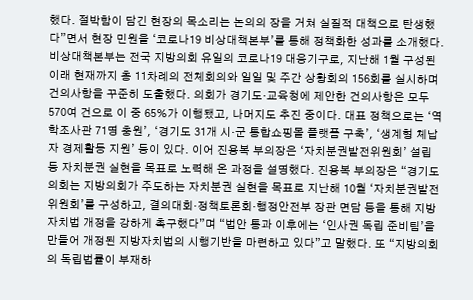했다. 절박함이 담긴 현장의 목소리는 논의의 장을 거쳐 실질적 대책으로 탄생했다”면서 현장 민원을 ‘코로나19 비상대책본부’를 통해 정책화한 성과를 소개했다. 비상대책본부는 전국 지방의회 유일의 코로나19 대응기구로, 지난해 1월 구성된 이래 현재까지 총 11차례의 전체회의와 일일 및 주간 상황회의 156회를 실시하며 건의사항을 꾸준히 도출했다. 의회가 경기도·교육청에 제안한 건의사항은 모두 570여 건으로 이 중 65%가 이행됐고, 나머지도 추진 중이다. 대표 정책으로는 ‘역학조사관 71명 충원’, ‘경기도 31개 시·군 통합쇼핑몰 플랫폼 구축’, ‘생계형 체납자 경제활동 지원’ 등이 있다. 이어 진용복 부의장은 ‘자치분권발전위원회’ 설립 등 자치분권 실현을 목표로 노력해 온 과정을 설명했다. 진용복 부의장은 “경기도의회는 지방의회가 주도하는 자치분권 실현을 목표로 지난해 10월 ‘자치분권발전위원회’를 구성하고, 결의대회·정책토론회·행정안전부 장관 면담 등을 통해 지방자치법 개정을 강하게 촉구했다”며 “법안 통과 이후에는 ‘인사권 독립 준비팀’을 만들어 개정된 지방자치법의 시행기반을 마련하고 있다”고 말했다. 또 “지방의회의 독립법률이 부재하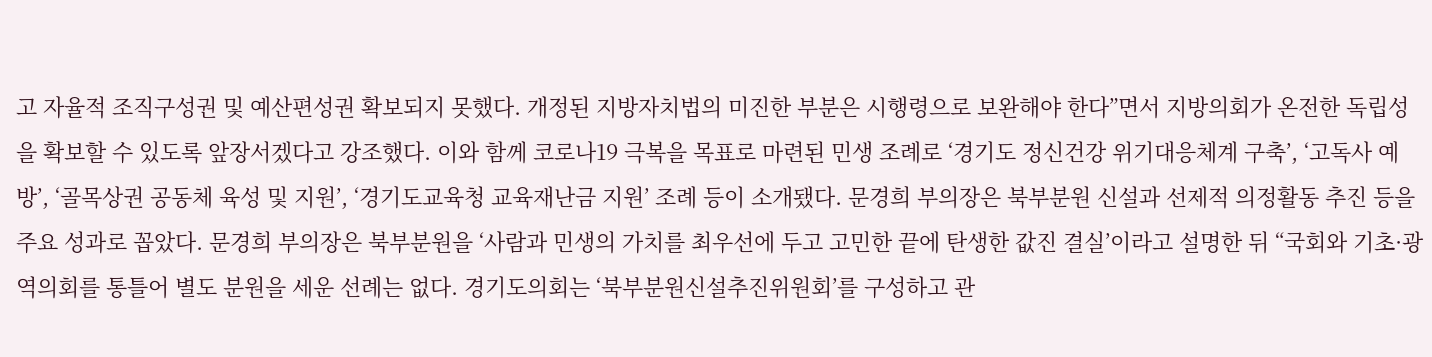고 자율적 조직구성권 및 예산편성권 확보되지 못했다. 개정된 지방자치법의 미진한 부분은 시행령으로 보완해야 한다”면서 지방의회가 온전한 독립성을 확보할 수 있도록 앞장서겠다고 강조했다. 이와 함께 코로나19 극복을 목표로 마련된 민생 조례로 ‘경기도 정신건강 위기대응체계 구축’, ‘고독사 예방’, ‘골목상권 공동체 육성 및 지원’, ‘경기도교육청 교육재난금 지원’ 조례 등이 소개됐다. 문경희 부의장은 북부분원 신설과 선제적 의정활동 추진 등을 주요 성과로 꼽았다. 문경희 부의장은 북부분원을 ‘사람과 민생의 가치를 최우선에 두고 고민한 끝에 탄생한 값진 결실’이라고 설명한 뒤 “국회와 기초·광역의회를 통틀어 별도 분원을 세운 선례는 없다. 경기도의회는 ‘북부분원신설추진위원회’를 구성하고 관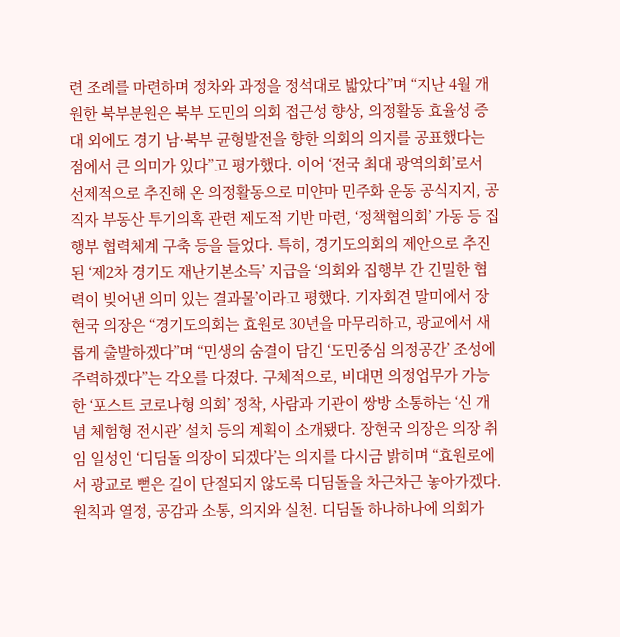련 조례를 마련하며 정차와 과정을 정석대로 밟았다”며 “지난 4월 개원한 북부분원은 북부 도민의 의회 접근성 향상, 의정활동 효율성 증대 외에도 경기 남·북부 균형발전을 향한 의회의 의지를 공표했다는 점에서 큰 의미가 있다”고 평가했다. 이어 ‘전국 최대 광역의회’로서 선제적으로 추진해 온 의정활동으로 미얀마 민주화 운동 공식지지, 공직자 부동산 투기의혹 관련 제도적 기반 마련, ‘정책협의회’ 가동 등 집행부 협력체계 구축 등을 들었다. 특히, 경기도의회의 제안으로 추진된 ‘제2차 경기도 재난기본소득’ 지급을 ‘의회와 집행부 간 긴밀한 협력이 빚어낸 의미 있는 결과물’이라고 평했다. 기자회견 말미에서 장현국 의장은 “경기도의회는 효원로 30년을 마무리하고, 광교에서 새롭게 출발하겠다”며 “민생의 숨결이 담긴 ‘도민중심 의정공간’ 조성에 주력하겠다”는 각오를 다졌다. 구체적으로, 비대면 의정업무가 가능한 ‘포스트 코로나형 의회’ 정착, 사람과 기관이 쌍방 소통하는 ‘신 개념 체험형 전시관’ 설치 등의 계획이 소개됐다. 장현국 의장은 의장 취임 일성인 ‘디딤돌 의장이 되겠다’는 의지를 다시금 밝히며 “효원로에서 광교로 뻗은 길이 단절되지 않도록 디딤돌을 차근차근 놓아가겠다. 원칙과 열정, 공감과 소통, 의지와 실천. 디딤돌 하나하나에 의회가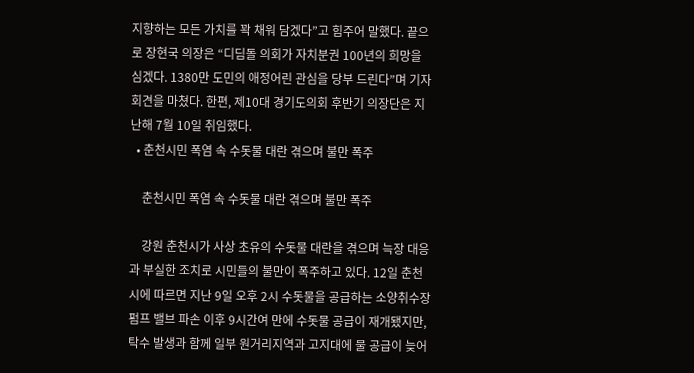지향하는 모든 가치를 꽉 채워 담겠다”고 힘주어 말했다. 끝으로 장현국 의장은 “디딤돌 의회가 자치분권 100년의 희망을 심겠다. 1380만 도민의 애정어린 관심을 당부 드린다”며 기자회견을 마쳤다. 한편, 제10대 경기도의회 후반기 의장단은 지난해 7월 10일 취임했다.
  • 춘천시민 폭염 속 수돗물 대란 겪으며 불만 폭주

    춘천시민 폭염 속 수돗물 대란 겪으며 불만 폭주

    강원 춘천시가 사상 초유의 수돗물 대란을 겪으며 늑장 대응과 부실한 조치로 시민들의 불만이 폭주하고 있다. 12일 춘천시에 따르면 지난 9일 오후 2시 수돗물을 공급하는 소양취수장 펌프 밸브 파손 이후 9시간여 만에 수돗물 공급이 재개됐지만, 탁수 발생과 함께 일부 원거리지역과 고지대에 물 공급이 늦어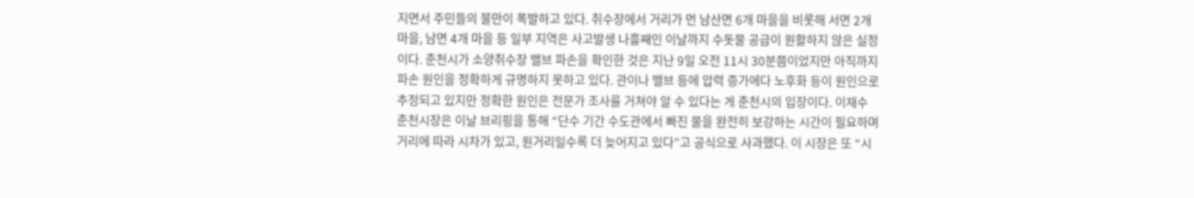지면서 주민들의 불만이 폭발하고 있다. 취수장에서 거리가 먼 남산면 6개 마을을 비롯해 서면 2개 마을, 남면 4개 마을 등 일부 지역은 사고발생 나흘째인 이날까지 수돗물 공급이 원활하지 않은 실정이다. 춘천시가 소양취수장 밸브 파손을 확인한 것은 지난 9일 오전 11시 30분쯤이었지만 아직까지 파손 원인을 정확하게 규명하지 못하고 있다. 관이나 밸브 등에 압력 증가에다 노후화 등이 원인으로 추정되고 있지만 정확한 원인은 전문가 조사를 거쳐야 알 수 있다는 게 춘천시의 입장이다. 이재수 춘천시장은 이날 브리핑을 통해 “단수 기간 수도관에서 빠진 물을 완전히 보강하는 시간이 필요하며 거리에 따라 시차가 있고, 원거리일수록 더 늦어지고 있다”고 공식으로 사과했다. 이 시장은 또 “시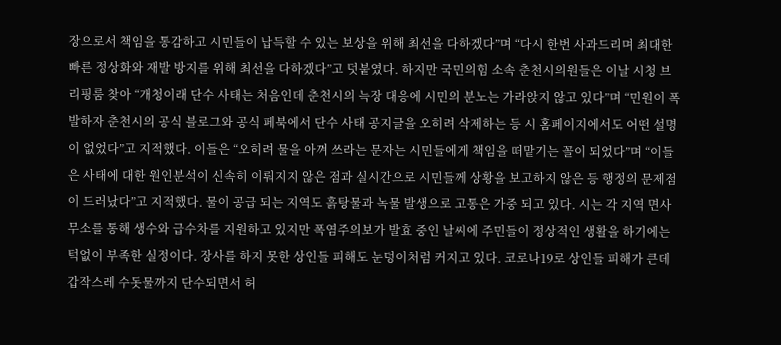장으로서 책임을 통감하고 시민들이 납득할 수 있는 보상을 위해 최선을 다하겠다”며 “다시 한번 사과드리며 최대한 빠른 정상화와 재발 방지를 위해 최선을 다하겠다”고 덧붙였다. 하지만 국민의힘 소속 춘천시의원들은 이날 시청 브리핑룸 찾아 “개청이래 단수 사태는 처음인데 춘천시의 늑장 대응에 시민의 분노는 가라앉지 않고 있다”며 “민원이 폭발하자 춘천시의 공식 블로그와 공식 페북에서 단수 사태 공지글을 오히려 삭제하는 등 시 홈페이지에서도 어떤 설명이 없었다”고 지적했다. 이들은 “오히려 물을 아껴 쓰라는 문자는 시민들에게 책임을 떠맡기는 꼴이 되었다”며 “이들은 사태에 대한 원인분석이 신속히 이뤄지지 않은 점과 실시간으로 시민들께 상황을 보고하지 않은 등 행정의 문제점이 드러났다”고 지적했다. 물이 공급 되는 지역도 흙탕물과 녹물 발생으로 고통은 가중 되고 있다. 시는 각 지역 면사무소를 통해 생수와 급수차를 지원하고 있지만 폭염주의보가 발효 중인 날씨에 주민들이 정상적인 생활을 하기에는 턱없이 부족한 실정이다. 장사를 하지 못한 상인들 피해도 눈덩이처럼 커지고 있다. 코로나19로 상인들 피해가 큰데 갑작스레 수돗물까지 단수되면서 허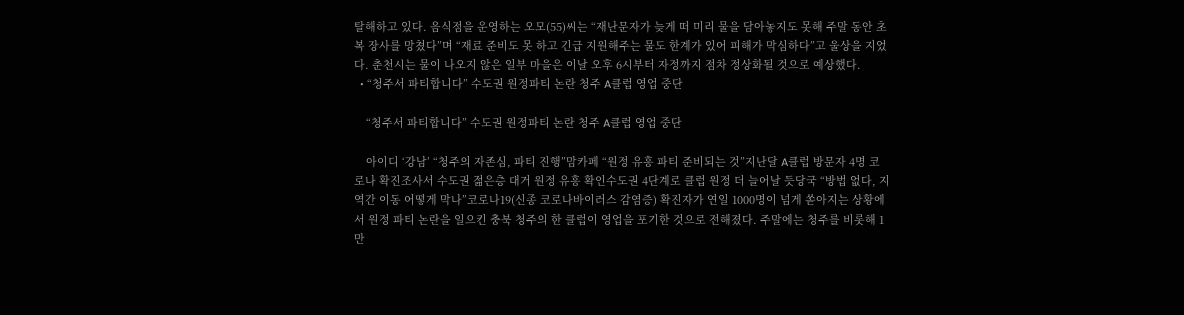탈해하고 있다. 음식점을 운영하는 오모(55)씨는 “재난문자가 늦게 떠 미리 물을 담아놓지도 못해 주말 동안 초복 장사를 망쳤다”며 “재료 준비도 못 하고 긴급 지원해주는 물도 한계가 있어 피해가 막심하다”고 울상을 지었다. 춘천시는 물이 나오지 않은 일부 마을은 이날 오후 6시부터 자정까지 점차 정상화될 것으로 예상했다.
  • “청주서 파티합니다” 수도권 원정파티 논란 청주 A클럽 영업 중단

    “청주서 파티합니다” 수도권 원정파티 논란 청주 A클럽 영업 중단

    아이디 ‘강남’ “청주의 자존심, 파티 진행”맘카페 “원정 유흥 파티 준비되는 것”지난달 A클럽 방문자 4명 코로나 확진조사서 수도권 젊은층 대거 원정 유흥 확인수도권 4단계로 클럽 원정 더 늘어날 듯당국 “방법 없다, 지역간 이동 어떻게 막나”코로나19(신종 코로나바이러스 감염증) 확진자가 연일 1000명이 넘게 쏟아지는 상황에서 원정 파티 논란을 일으킨 충북 청주의 한 클럽이 영업을 포기한 것으로 전해졌다. 주말에는 청주를 비롯해 1만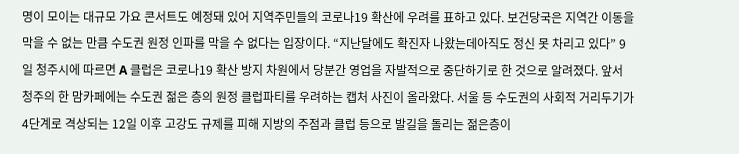명이 모이는 대규모 가요 콘서트도 예정돼 있어 지역주민들의 코로나19 확산에 우려를 표하고 있다. 보건당국은 지역간 이동을 막을 수 없는 만큼 수도권 원정 인파를 막을 수 없다는 입장이다. “지난달에도 확진자 나왔는데아직도 정신 못 차리고 있다” 9일 청주시에 따르면 A 클럽은 코로나19 확산 방지 차원에서 당분간 영업을 자발적으로 중단하기로 한 것으로 알려졌다. 앞서 청주의 한 맘카페에는 수도권 젊은 층의 원정 클럽파티를 우려하는 캡처 사진이 올라왔다. 서울 등 수도권의 사회적 거리두기가 4단계로 격상되는 12일 이후 고강도 규제를 피해 지방의 주점과 클럽 등으로 발길을 돌리는 젊은층이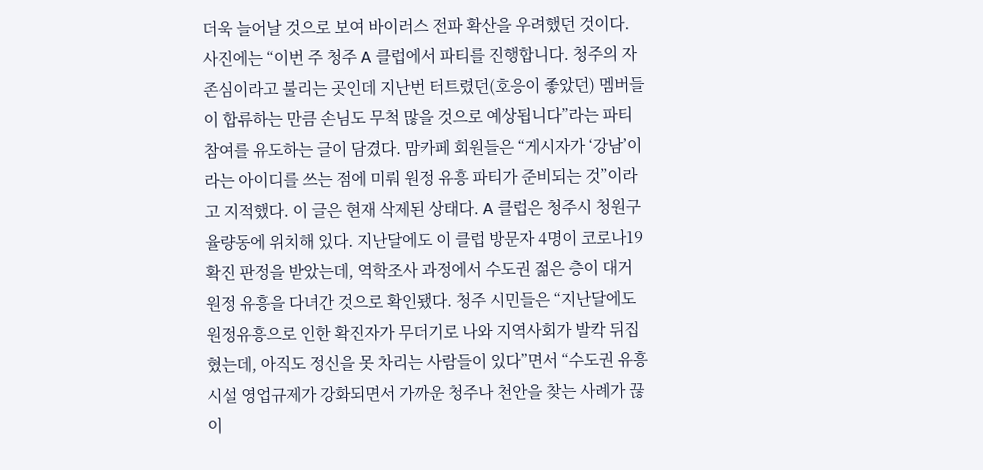더욱 늘어날 것으로 보여 바이러스 전파 확산을 우려했던 것이다. 사진에는 “이번 주 청주 A 클럽에서 파티를 진행합니다. 청주의 자존심이라고 불리는 곳인데 지난번 터트렸던(호응이 좋았던) 멤버들이 합류하는 만큼 손님도 무척 많을 것으로 예상됩니다”라는 파티 참여를 유도하는 글이 담겼다. 맘카페 회원들은 “게시자가 ‘강남’이라는 아이디를 쓰는 점에 미뤄 원정 유흥 파티가 준비되는 것”이라고 지적했다. 이 글은 현재 삭제된 상태다. A 클럽은 청주시 청원구 율량동에 위치해 있다. 지난달에도 이 클럽 방문자 4명이 코로나19 확진 판정을 받았는데, 역학조사 과정에서 수도권 젊은 층이 대거 원정 유흥을 다녀간 것으로 확인됐다. 청주 시민들은 “지난달에도 원정유흥으로 인한 확진자가 무더기로 나와 지역사회가 발칵 뒤집혔는데, 아직도 정신을 못 차리는 사람들이 있다”면서 “수도권 유흥시설 영업규제가 강화되면서 가까운 청주나 천안을 찾는 사례가 끊이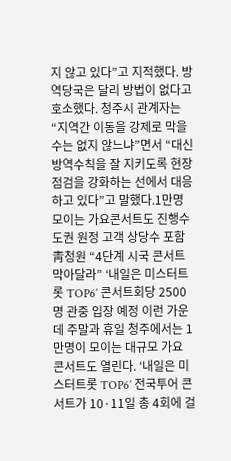지 않고 있다”고 지적했다. 방역당국은 달리 방법이 없다고 호소했다. 청주시 관계자는 “지역간 이동을 강제로 막을 수는 없지 않느냐”면서 “대신 방역수칙을 잘 지키도록 현장점검을 강화하는 선에서 대응하고 있다”고 말했다.1만명 모이는 가요콘서트도 진행수도권 원정 고객 상당수 포함 靑청원 “4단계 시국 콘서트 막아달라” ‘내일은 미스터트롯 TOP6’ 콘서트회당 2500명 관중 입장 예정 이런 가운데 주말과 휴일 청주에서는 1만명이 모이는 대규모 가요 콘서트도 열린다. ‘내일은 미스터트롯 TOP6’ 전국투어 콘서트가 10·11일 총 4회에 걸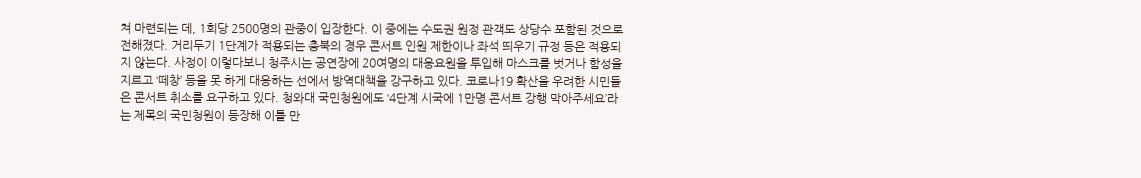쳐 마련되는 데, 1회당 2500명의 관중이 입장한다. 이 중에는 수도권 원정 관객도 상당수 포함된 것으로 전해졌다. 거리두기 1단계가 적용되는 충북의 경우 콘서트 인원 제한이나 좌석 띄우기 규정 등은 적용되지 않는다. 사정이 이렇다보니 청주시는 공연장에 20여명의 대응요원을 투입해 마스크를 벗거나 함성을 지르고 ‘떼창’ 등을 못 하게 대응하는 선에서 방역대책을 강구하고 있다. 코로나19 확산을 우려한 시민들은 콘서트 취소를 요구하고 있다. 청와대 국민청원에도 ‘4단계 시국에 1만명 콘서트 강행 막아주세요’라는 제목의 국민청원이 등장해 이틀 만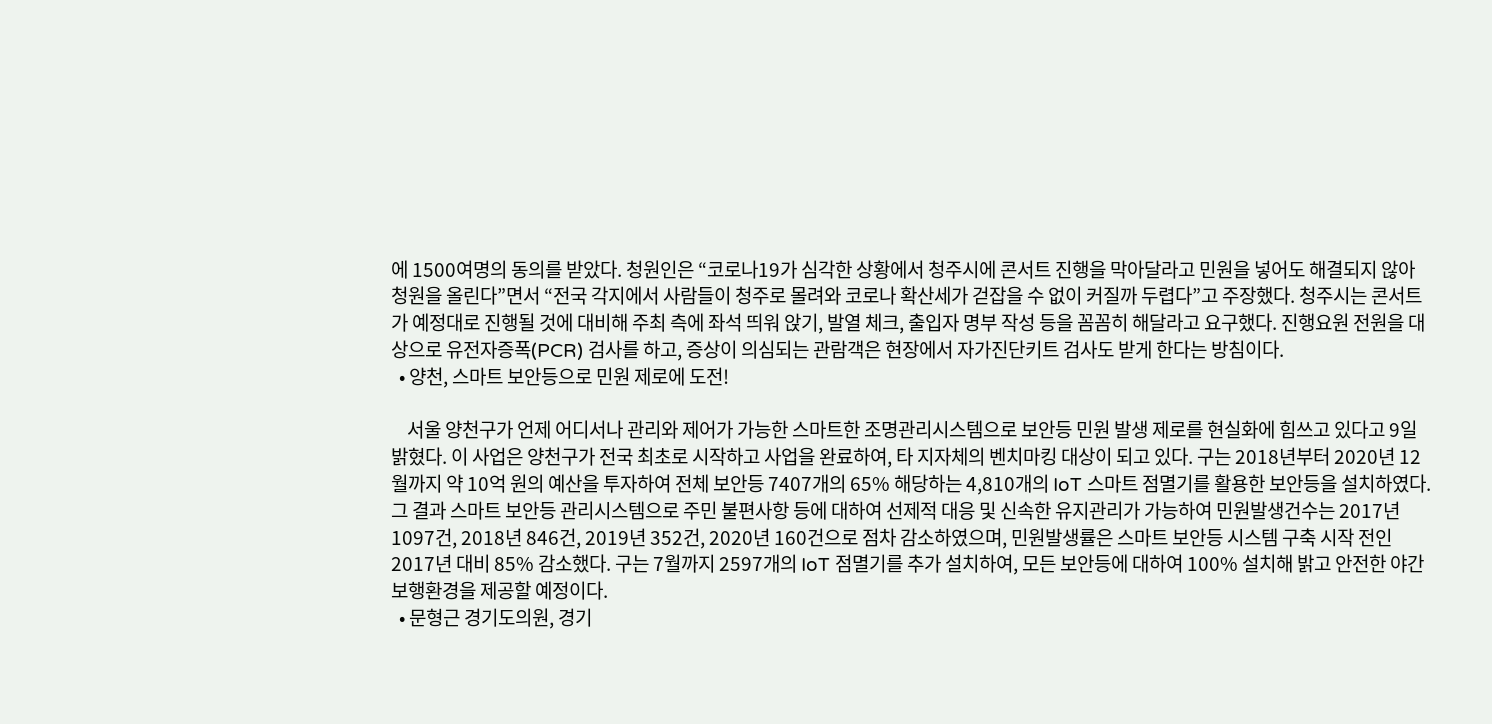에 1500여명의 동의를 받았다. 청원인은 “코로나19가 심각한 상황에서 청주시에 콘서트 진행을 막아달라고 민원을 넣어도 해결되지 않아 청원을 올린다”면서 “전국 각지에서 사람들이 청주로 몰려와 코로나 확산세가 걷잡을 수 없이 커질까 두렵다”고 주장했다. 청주시는 콘서트가 예정대로 진행될 것에 대비해 주최 측에 좌석 띄워 앉기, 발열 체크, 출입자 명부 작성 등을 꼼꼼히 해달라고 요구했다. 진행요원 전원을 대상으로 유전자증폭(PCR) 검사를 하고, 증상이 의심되는 관람객은 현장에서 자가진단키트 검사도 받게 한다는 방침이다.
  • 양천, 스마트 보안등으로 민원 제로에 도전!

    서울 양천구가 언제 어디서나 관리와 제어가 가능한 스마트한 조명관리시스템으로 보안등 민원 발생 제로를 현실화에 힘쓰고 있다고 9일 밝혔다. 이 사업은 양천구가 전국 최초로 시작하고 사업을 완료하여, 타 지자체의 벤치마킹 대상이 되고 있다. 구는 2018년부터 2020년 12월까지 약 10억 원의 예산을 투자하여 전체 보안등 7407개의 65% 해당하는 4,810개의 IoT 스마트 점멸기를 활용한 보안등을 설치하였다. 그 결과 스마트 보안등 관리시스템으로 주민 불편사항 등에 대하여 선제적 대응 및 신속한 유지관리가 가능하여 민원발생건수는 2017년 1097건, 2018년 846건, 2019년 352건, 2020년 160건으로 점차 감소하였으며, 민원발생률은 스마트 보안등 시스템 구축 시작 전인 2017년 대비 85% 감소했다. 구는 7월까지 2597개의 IoT 점멸기를 추가 설치하여, 모든 보안등에 대하여 100% 설치해 밝고 안전한 야간보행환경을 제공할 예정이다.
  • 문형근 경기도의원, 경기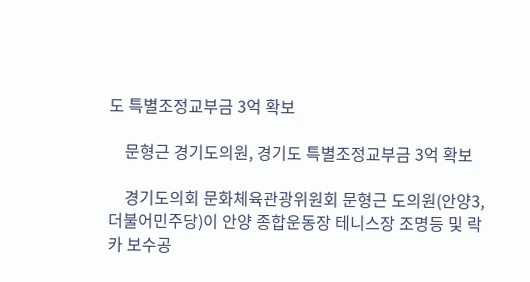도 특별조정교부금 3억 확보

    문형근 경기도의원, 경기도 특별조정교부금 3억 확보

    경기도의회 문화체육관광위원회 문형근 도의원(안양3, 더불어민주당)이 안양 종합운동장 테니스장 조명등 및 락카 보수공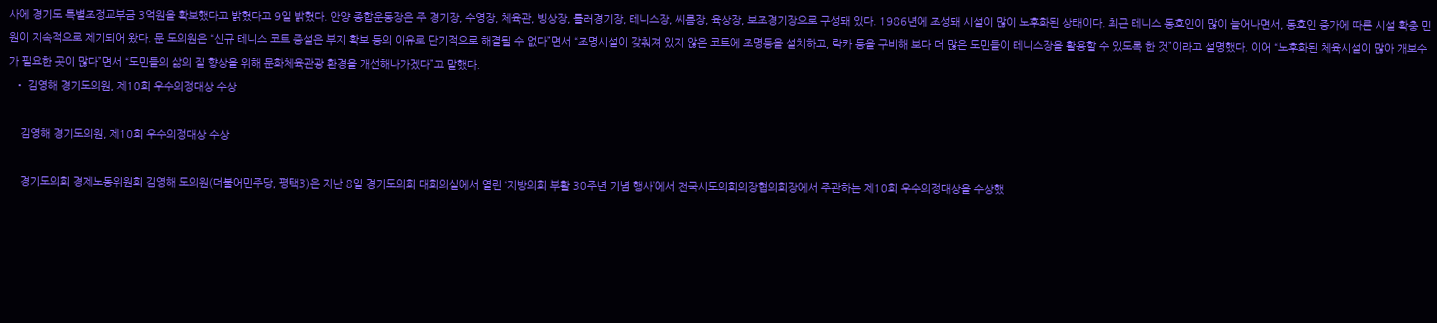사에 경기도 특별조정교부금 3억원을 확보했다고 밝혔다고 9일 밝혔다. 안양 종합운동장은 주 경기장, 수영장, 체육관, 빙상장, 롤러경기장, 테니스장, 씨름장, 육상장, 보조경기장으로 구성돼 있다. 1986년에 조성돼 시설이 많이 노후화된 상태이다. 최근 테니스 동호인이 많이 늘어나면서, 동호인 증가에 따른 시설 확충 민원이 지속적으로 제기되어 왔다. 문 도의원은 “신규 테니스 코트 증설은 부지 확보 등의 이유로 단기적으로 해결될 수 없다”면서 “조명시설이 갖춰져 있지 않은 코트에 조명등을 설치하고, 락카 등을 구비해 보다 더 많은 도민들이 테니스장을 활용할 수 있도록 한 것”이라고 설명했다. 이어 “노후화된 체육시설이 많아 개보수가 필요한 곳이 많다”면서 “도민들의 삶의 질 향상을 위해 문화체육관광 환경을 개선해나가겠다”고 말했다.
  • 김영해 경기도의원, 제10회 우수의정대상 수상

    김영해 경기도의원, 제10회 우수의정대상 수상

    경기도의회 경제노동위원회 김영해 도의원(더불어민주당, 평택3)은 지난 8일 경기도의회 대회의실에서 열린 ‘지방의회 부활 30주년 기념 행사’에서 전국시도의회의장협의회장에서 주관하는 제10회 우수의정대상을 수상했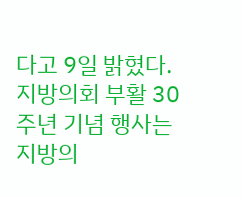다고 9일 밝혔다. 지방의회 부활 30주년 기념 행사는 지방의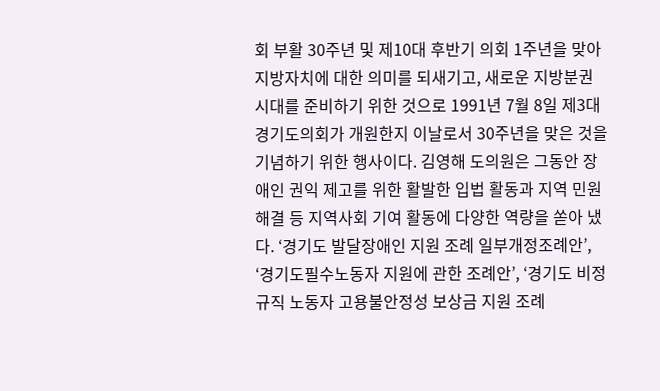회 부활 30주년 및 제10대 후반기 의회 1주년을 맞아 지방자치에 대한 의미를 되새기고, 새로운 지방분권시대를 준비하기 위한 것으로 1991년 7월 8일 제3대 경기도의회가 개원한지 이날로서 30주년을 맞은 것을 기념하기 위한 행사이다. 김영해 도의원은 그동안 장애인 권익 제고를 위한 활발한 입법 활동과 지역 민원 해결 등 지역사회 기여 활동에 다양한 역량을 쏟아 냈다. ‘경기도 발달장애인 지원 조례 일부개정조례안’, ‘경기도필수노동자 지원에 관한 조례안’, ‘경기도 비정규직 노동자 고용불안정성 보상금 지원 조례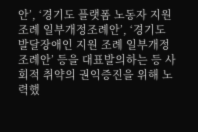안’, ‘경기도 플랫폼 노동자 지원 조례 일부개정조례안’, ‘경기도 발달장애인 지원 조례 일부개정조례안’ 등을 대표발의하는 등 사회적 취약의 권익증진을 위해 노력했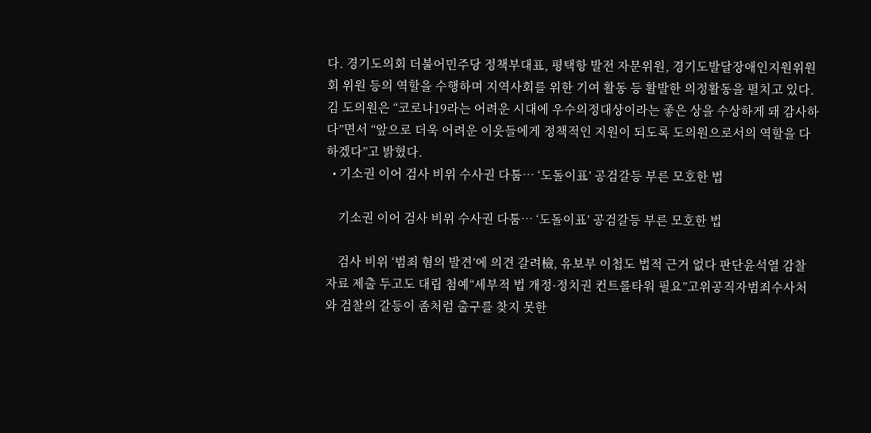다. 경기도의회 더불어민주당 정책부대표, 평택항 발전 자문위원, 경기도발달장애인지원위원회 위원 등의 역할을 수행하며 지역사회를 위한 기여 활동 등 활발한 의정활동을 펼치고 있다. 김 도의원은 “코로나19라는 어려운 시대에 우수의정대상이라는 좋은 상을 수상하게 돼 감사하다”면서 “앞으로 더욱 어려운 이웃들에게 정책적인 지원이 되도록 도의원으로서의 역할을 다하겠다”고 밝혔다.
  • 기소권 이어 검사 비위 수사권 다툼… ‘도돌이표’ 공검갈등 부른 모호한 법

    기소권 이어 검사 비위 수사권 다툼… ‘도돌이표’ 공검갈등 부른 모호한 법

    검사 비위 ‘범죄 혐의 발견’에 의견 갈려檢, 유보부 이첩도 법적 근거 없다 판단윤석열 감찰 자료 제출 두고도 대립 첨예“세부적 법 개정·정치권 컨트롤타워 필요”고위공직자범죄수사처와 검찰의 갈등이 좀처럼 출구를 찾지 못한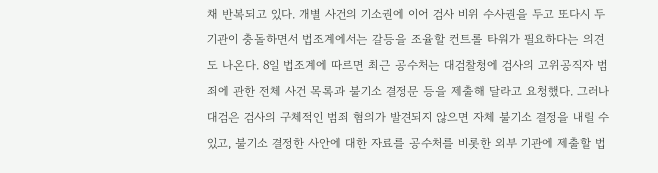채 반복되고 있다. 개별 사건의 기소권에 이어 검사 비위 수사권을 두고 또다시 두 기관이 충돌하면서 법조계에서는 갈등을 조율할 컨트롤 타워가 필요하다는 의견도 나온다. 8일 법조계에 따르면 최근 공수처는 대검찰청에 검사의 고위공직자 범죄에 관한 전체 사건 목록과 불기소 결정문 등을 제출해 달라고 요청했다. 그러나 대검은 검사의 구체적인 범죄 혐의가 발견되지 않으면 자체 불기소 결정을 내릴 수 있고, 불기소 결정한 사안에 대한 자료를 공수처를 비롯한 외부 기관에 제출할 법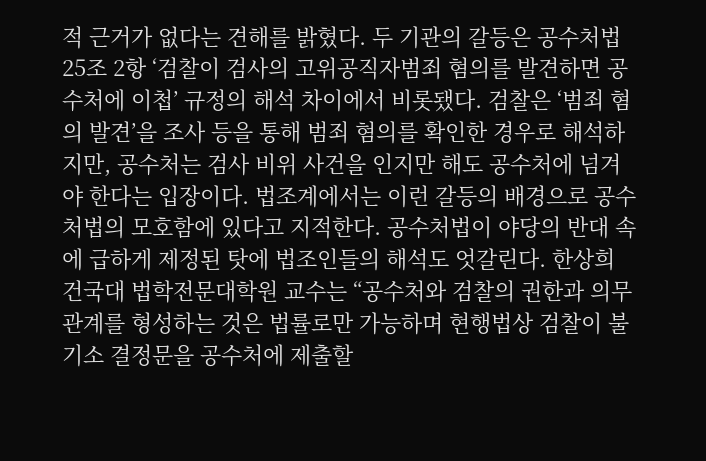적 근거가 없다는 견해를 밝혔다. 두 기관의 갈등은 공수처법 25조 2항 ‘검찰이 검사의 고위공직자범죄 혐의를 발견하면 공수처에 이첩’ 규정의 해석 차이에서 비롯됐다. 검찰은 ‘범죄 혐의 발견’을 조사 등을 통해 범죄 혐의를 확인한 경우로 해석하지만, 공수처는 검사 비위 사건을 인지만 해도 공수처에 넘겨야 한다는 입장이다. 법조계에서는 이런 갈등의 배경으로 공수처법의 모호함에 있다고 지적한다. 공수처법이 야당의 반대 속에 급하게 제정된 탓에 법조인들의 해석도 엇갈린다. 한상희 건국대 법학전문대학원 교수는 “공수처와 검찰의 권한과 의무 관계를 형성하는 것은 법률로만 가능하며 현행법상 검찰이 불기소 결정문을 공수처에 제출할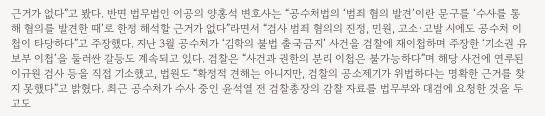근거가 없다”고 봤다. 반면 법무법인 이공의 양홍석 변호사는 “공수처법의 ‘범죄 혐의 발견’이란 문구를 ‘수사를 통해 혐의를 발견한 때’로 한정 해석할 근거가 없다”라면서 “검사 범죄 혐의의 진정, 민원, 고소·고발 시에도 공수처 이첩이 타당하다”고 주장했다. 지난 3월 공수처가 ‘김학의 불법 출국금지’ 사건을 검찰에 재이첩하며 주장한 ‘기소권 유보부 이첩’을 둘러싼 갈등도 계속되고 있다. 검찰은 “사건과 권한의 분리 이첩은 불가능하다”며 해당 사건에 연루된 이규원 검사 등을 직접 기소했고, 법원도 “확정적 견해는 아니지만, 검찰의 공소제기가 위법하다는 명확한 근거를 찾지 못했다”고 밝혔다. 최근 공수처가 수사 중인 윤석열 전 검찰총장의 감찰 자료를 법무부와 대검에 요청한 것을 두고도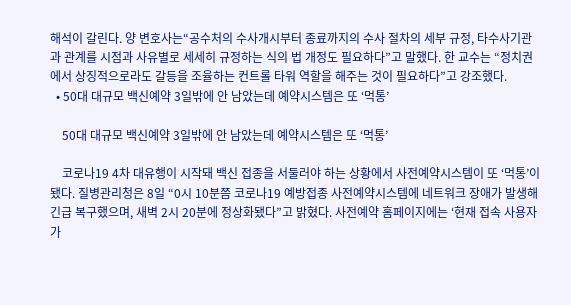해석이 갈린다. 양 변호사는“공수처의 수사개시부터 종료까지의 수사 절차의 세부 규정, 타수사기관과 관계를 시점과 사유별로 세세히 규정하는 식의 법 개정도 필요하다”고 말했다. 한 교수는 “정치권에서 상징적으로라도 갈등을 조율하는 컨트롤 타워 역할을 해주는 것이 필요하다”고 강조했다.
  • 50대 대규모 백신예약 3일밖에 안 남았는데 예약시스템은 또 ‘먹통’

    50대 대규모 백신예약 3일밖에 안 남았는데 예약시스템은 또 ‘먹통’

    코로나19 4차 대유행이 시작돼 백신 접종을 서둘러야 하는 상황에서 사전예약시스템이 또 ‘먹통’이 됐다. 질병관리청은 8일 “0시 10분쯤 코로나19 예방접종 사전예약시스템에 네트워크 장애가 발생해 긴급 복구했으며, 새벽 2시 20분에 정상화됐다”고 밝혔다. 사전예약 홈페이지에는 ‘현재 접속 사용자가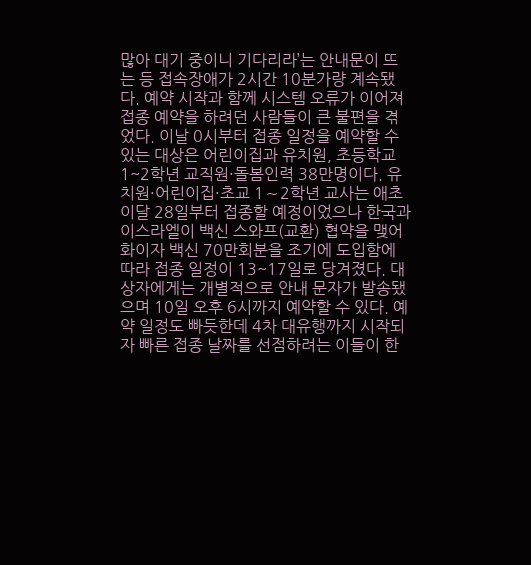많아 대기 중이니 기다리라’는 안내문이 뜨는 등 접속장애가 2시간 10분가량 계속됐다. 예약 시작과 함께 시스템 오류가 이어져 접종 예약을 하려던 사람들이 큰 불편을 겪었다. 이날 0시부터 접종 일정을 예약할 수 있는 대상은 어린이집과 유치원, 초등학교 1~2학년 교직원·돌봄인력 38만명이다. 유치원·어린이집·초교 1∼2학년 교사는 애초 이달 28일부터 접종할 예정이었으나 한국과 이스라엘이 백신 스와프(교환) 협약을 맺어 화이자 백신 70만회분을 조기에 도입함에 따라 접종 일정이 13~17일로 당겨졌다. 대상자에게는 개별적으로 안내 문자가 발송됐으며 10일 오후 6시까지 예약할 수 있다. 예약 일정도 빠듯한데 4차 대유행까지 시작되자 빠른 접종 날짜를 선점하려는 이들이 한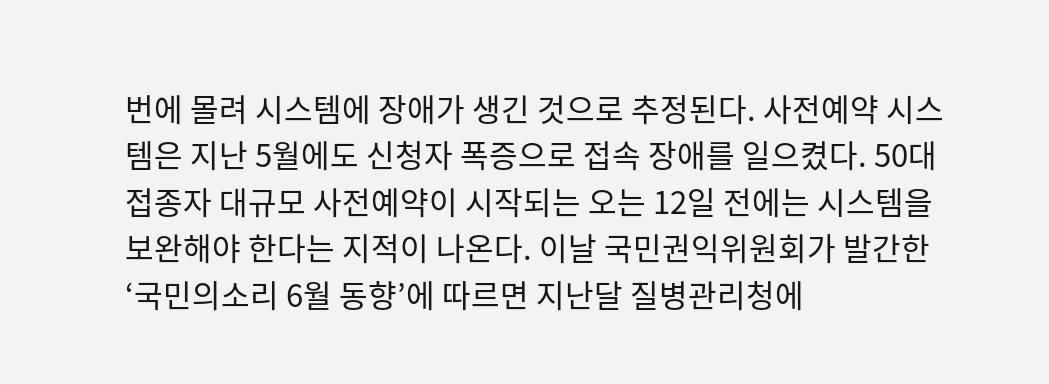번에 몰려 시스템에 장애가 생긴 것으로 추정된다. 사전예약 시스템은 지난 5월에도 신청자 폭증으로 접속 장애를 일으켰다. 50대 접종자 대규모 사전예약이 시작되는 오는 12일 전에는 시스템을 보완해야 한다는 지적이 나온다. 이날 국민권익위원회가 발간한 ‘국민의소리 6월 동향’에 따르면 지난달 질병관리청에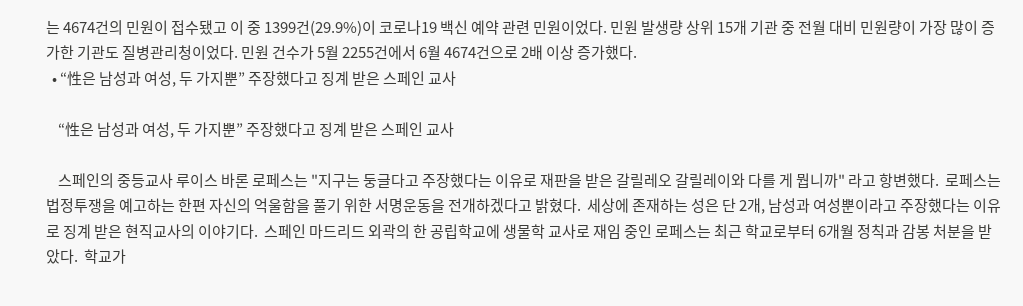는 4674건의 민원이 접수됐고 이 중 1399건(29.9%)이 코로나19 백신 예약 관련 민원이었다. 민원 발생량 상위 15개 기관 중 전월 대비 민원량이 가장 많이 증가한 기관도 질병관리청이었다. 민원 건수가 5월 2255건에서 6월 4674건으로 2배 이상 증가했다.
  • “性은 남성과 여성, 두 가지뿐” 주장했다고 징계 받은 스페인 교사

    “性은 남성과 여성, 두 가지뿐” 주장했다고 징계 받은 스페인 교사

    스페인의 중등교사 루이스 바론 로페스는 "지구는 둥글다고 주장했다는 이유로 재판을 받은 갈릴레오 갈릴레이와 다를 게 뭡니까" 라고 항변했다.  로페스는 법정투쟁을 예고하는 한편 자신의 억울함을 풀기 위한 서명운동을 전개하겠다고 밝혔다.  세상에 존재하는 성은 단 2개, 남성과 여성뿐이라고 주장했다는 이유로 징계 받은 현직교사의 이야기다.  스페인 마드리드 외곽의 한 공립학교에 생물학 교사로 재임 중인 로페스는 최근 학교로부터 6개월 정칙과 감봉 처분을 받았다.  학교가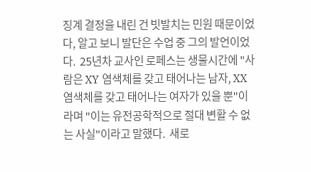징계 결정을 내린 건 빗발치는 민원 때문이었다, 알고 보니 발단은 수업 중 그의 발언이었다.  25년차 교사인 로페스는 생물시간에 "사람은 XY 염색체를 갖고 태어나는 남자, XX 염색체를 갖고 태어나는 여자가 있을 뿐"이라며 "이는 유전공학적으로 절대 변활 수 없는 사실"이라고 말했다.  새로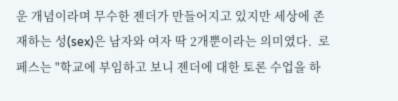운 개념이라며 무수한 젠더가 만들어지고 있지만 세상에 존재하는 성(sex)은 남자와 여자 딱 2개뿐이라는 의미였다.  로페스는 "학교에 부임하고 보니 젠더에 대한 토론 수업을 하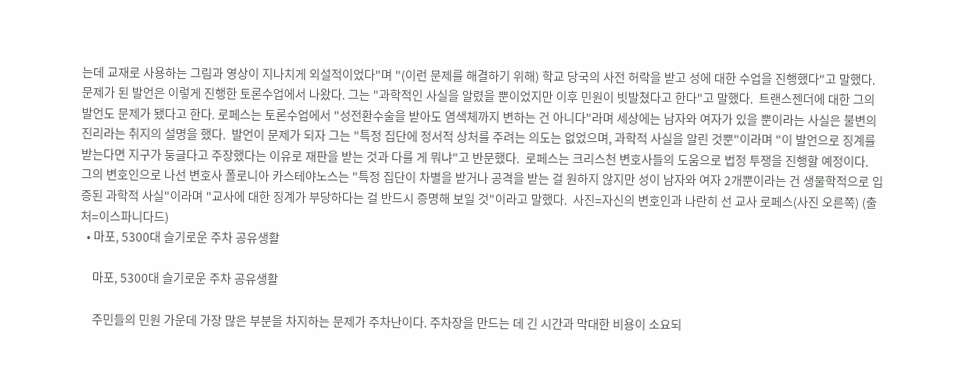는데 교재로 사용하는 그림과 영상이 지나치게 외설적이었다"며 "(이런 문제를 해결하기 위해) 학교 당국의 사전 허락을 받고 성에 대한 수업을 진행했다"고 말했다.  문제가 된 발언은 이렇게 진행한 토론수업에서 나왔다. 그는 "과학적인 사실을 알렸을 뿐이었지만 이후 민원이 빗발쳤다고 한다"고 말했다.  트랜스젠더에 대한 그의 발언도 문제가 됐다고 한다. 로페스는 토론수업에서 "성전환수술을 받아도 염색체까지 변하는 건 아니다"라며 세상에는 남자와 여자가 있을 뿐이라는 사실은 불변의 진리라는 취지의 설명을 했다.  발언이 문제가 되자 그는 "특정 집단에 정서적 상처를 주려는 의도는 없었으며, 과학적 사실을 알린 것뿐"이라며 "이 발언으로 징계를 받는다면 지구가 둥글다고 주장했다는 이유로 재판을 받는 것과 다를 게 뭐냐"고 반문했다.  로페스는 크리스천 변호사들의 도움으로 법정 투쟁을 진행할 예정이다.  그의 변호인으로 나선 변호사 폴로니아 카스테야노스는 "특정 집단이 차별을 받거나 공격을 받는 걸 원하지 않지만 성이 남자와 여자 2개뿐이라는 건 생물학적으로 입증된 과학적 사실"이라며 "교사에 대한 징계가 부당하다는 걸 반드시 증명해 보일 것"이라고 말했다.  사진=자신의 변호인과 나란히 선 교사 로페스(사진 오른쪽) (출처=이스파니다드)
  • 마포, 5300대 슬기로운 주차 공유생활

    마포, 5300대 슬기로운 주차 공유생활

    주민들의 민원 가운데 가장 많은 부분을 차지하는 문제가 주차난이다. 주차장을 만드는 데 긴 시간과 막대한 비용이 소요되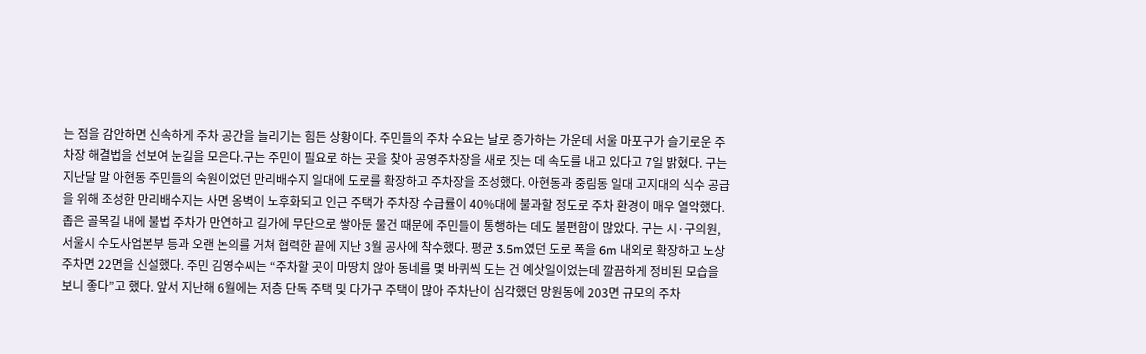는 점을 감안하면 신속하게 주차 공간을 늘리기는 힘든 상황이다. 주민들의 주차 수요는 날로 증가하는 가운데 서울 마포구가 슬기로운 주차장 해결법을 선보여 눈길을 모은다.구는 주민이 필요로 하는 곳을 찾아 공영주차장을 새로 짓는 데 속도를 내고 있다고 7일 밝혔다. 구는 지난달 말 아현동 주민들의 숙원이었던 만리배수지 일대에 도로를 확장하고 주차장을 조성했다. 아현동과 중림동 일대 고지대의 식수 공급을 위해 조성한 만리배수지는 사면 옹벽이 노후화되고 인근 주택가 주차장 수급률이 40%대에 불과할 정도로 주차 환경이 매우 열악했다. 좁은 골목길 내에 불법 주차가 만연하고 길가에 무단으로 쌓아둔 물건 때문에 주민들이 통행하는 데도 불편함이 많았다. 구는 시·구의원, 서울시 수도사업본부 등과 오랜 논의를 거쳐 협력한 끝에 지난 3월 공사에 착수했다. 평균 3.5m였던 도로 폭을 6m 내외로 확장하고 노상 주차면 22면을 신설했다. 주민 김영수씨는 “주차할 곳이 마땅치 않아 동네를 몇 바퀴씩 도는 건 예삿일이었는데 깔끔하게 정비된 모습을 보니 좋다”고 했다. 앞서 지난해 6월에는 저층 단독 주택 및 다가구 주택이 많아 주차난이 심각했던 망원동에 203면 규모의 주차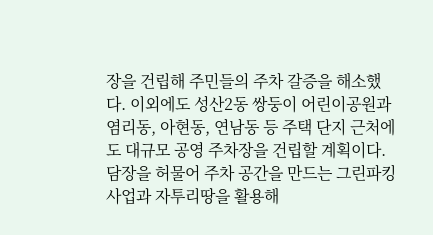장을 건립해 주민들의 주차 갈증을 해소했다. 이외에도 성산2동 쌍둥이 어린이공원과 염리동, 아현동, 연남동 등 주택 단지 근처에도 대규모 공영 주차장을 건립할 계획이다. 담장을 허물어 주차 공간을 만드는 그린파킹 사업과 자투리땅을 활용해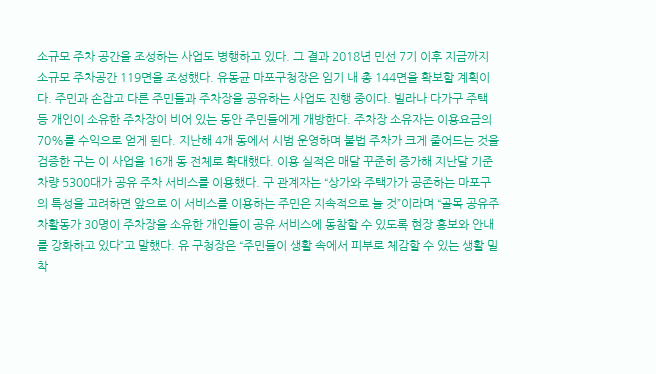소규모 주차 공간을 조성하는 사업도 병행하고 있다. 그 결과 2018년 민선 7기 이후 지금까지 소규모 주차공간 119면을 조성했다. 유동균 마포구청장은 임기 내 총 144면을 확보할 계획이다. 주민과 손잡고 다른 주민들과 주차장을 공유하는 사업도 진행 중이다. 빌라나 다가구 주택 등 개인이 소유한 주차장이 비어 있는 동안 주민들에게 개방한다. 주차장 소유자는 이용요금의 70%를 수익으로 얻게 된다. 지난해 4개 동에서 시범 운영하며 불법 주차가 크게 줄어드는 것을 검증한 구는 이 사업을 16개 동 전체로 확대했다. 이용 실적은 매달 꾸준히 증가해 지난달 기준 차량 5300대가 공유 주차 서비스를 이용했다. 구 관계자는 “상가와 주택가가 공존하는 마포구의 특성을 고려하면 앞으로 이 서비스를 이용하는 주민은 지속적으로 늘 것”이라며 “골목 공유주차활동가 30명이 주차장을 소유한 개인들이 공유 서비스에 동참할 수 있도록 현장 홍보와 안내를 강화하고 있다”고 말했다. 유 구청장은 “주민들이 생활 속에서 피부로 체감할 수 있는 생활 밀착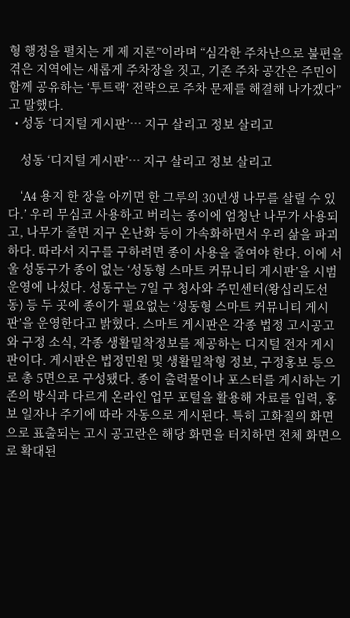형 행정을 펼치는 게 제 지론”이라며 “심각한 주차난으로 불편을 겪은 지역에는 새롭게 주차장을 짓고, 기존 주차 공간은 주민이 함께 공유하는 ‘투트랙’ 전략으로 주차 문제를 해결해 나가겠다”고 말했다.
  • 성동 ‘디지털 게시판’… 지구 살리고 정보 살리고

    성동 ‘디지털 게시판’… 지구 살리고 정보 살리고

    ‘A4 용지 한 장을 아끼면 한 그루의 30년생 나무를 살릴 수 있다.’ 우리 무심코 사용하고 버리는 종이에 엄청난 나무가 사용되고, 나무가 줄면 지구 온난화 등이 가속화하면서 우리 삶을 파괴하다. 따라서 지구를 구하려면 종이 사용을 줄여야 한다. 이에 서울 성동구가 종이 없는 ‘성동형 스마트 커뮤니티 게시판’을 시범 운영에 나섰다. 성동구는 7일 구 청사와 주민센터(왕십리도선동) 등 두 곳에 종이가 필요없는 ‘성동형 스마트 커뮤니티 게시판’을 운영한다고 밝혔다. 스마트 게시판은 각종 법정 고시공고와 구정 소식, 각종 생활밀착정보를 제공하는 디지털 전자 게시판이다. 게시판은 법정민원 및 생활밀착형 정보, 구정홍보 등으로 총 5면으로 구성됐다. 종이 출력물이나 포스터를 게시하는 기존의 방식과 다르게 온라인 업무 포털을 활용해 자료를 입력, 홍보 일자나 주기에 따라 자동으로 게시된다. 특히 고화질의 화면으로 표출되는 고시 공고란은 해당 화면을 터치하면 전체 화면으로 확대된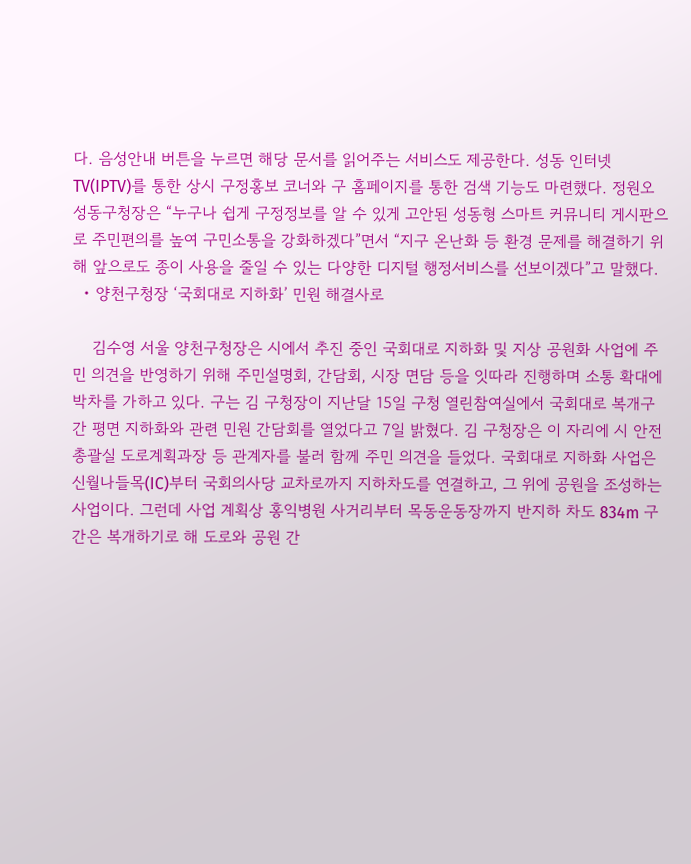다. 음성안내 버튼을 누르면 해당 문서를 읽어주는 서비스도 제공한다. 성동 인터넷TV(IPTV)를 통한 상시 구정홍보 코너와 구 홈페이지를 통한 검색 기능도 마련했다. 정원오 성동구청장은 “누구나 쉽게 구정정보를 알 수 있게 고안된 성동형 스마트 커뮤니티 게시판으로 주민편의를 높여 구민소통을 강화하겠다”면서 “지구 온난화 등 환경 문제를 해결하기 위해 앞으로도 종이 사용을 줄일 수 있는 다양한 디지털 행정서비스를 선보이겠다”고 말했다.
  • 양천구청장 ‘국회대로 지하화’ 민원 해결사로

    김수영 서울 양천구청장은 시에서 추진 중인 국회대로 지하화 및 지상 공원화 사업에 주민 의견을 반영하기 위해 주민설명회, 간담회, 시장 면담 등을 잇따라 진행하며 소통 확대에 박차를 가하고 있다. 구는 김 구청장이 지난달 15일 구청 열린참여실에서 국회대로 복개구간 평면 지하화와 관련 민원 간담회를 열었다고 7일 밝혔다. 김 구청장은 이 자리에 시 안전총괄실 도로계획과장 등 관계자를 불러 함께 주민 의견을 들었다. 국회대로 지하화 사업은 신월나들목(IC)부터 국회의사당 교차로까지 지하차도를 연결하고, 그 위에 공원을 조성하는 사업이다. 그런데 사업 계획상 홍익병원 사거리부터 목동운동장까지 반지하 차도 834m 구간은 복개하기로 해 도로와 공원 간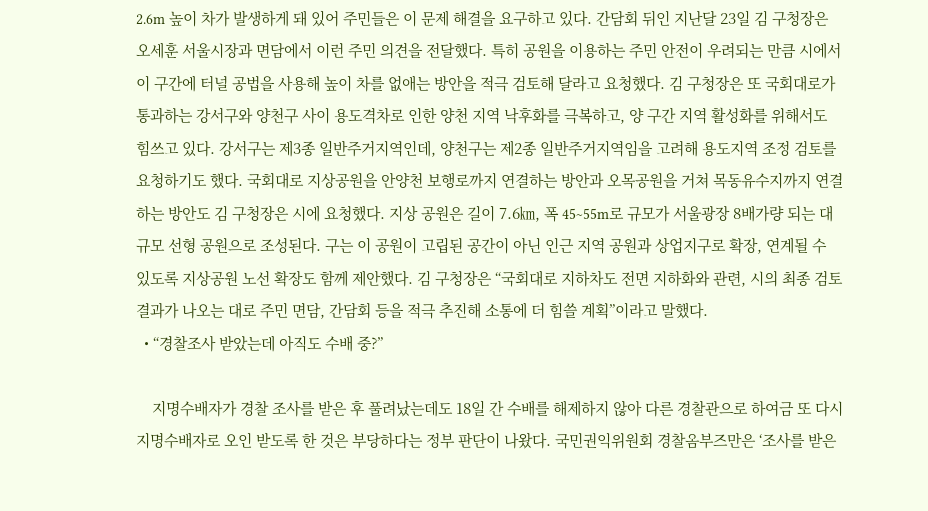2.6m 높이 차가 발생하게 돼 있어 주민들은 이 문제 해결을 요구하고 있다. 간담회 뒤인 지난달 23일 김 구청장은 오세훈 서울시장과 면담에서 이런 주민 의견을 전달했다. 특히 공원을 이용하는 주민 안전이 우려되는 만큼 시에서 이 구간에 터널 공법을 사용해 높이 차를 없애는 방안을 적극 검토해 달라고 요청했다. 김 구청장은 또 국회대로가 통과하는 강서구와 양천구 사이 용도격차로 인한 양천 지역 낙후화를 극복하고, 양 구간 지역 활성화를 위해서도 힘쓰고 있다. 강서구는 제3종 일반주거지역인데, 양천구는 제2종 일반주거지역임을 고려해 용도지역 조정 검토를 요청하기도 했다. 국회대로 지상공원을 안양천 보행로까지 연결하는 방안과 오목공원을 거쳐 목동유수지까지 연결하는 방안도 김 구청장은 시에 요청했다. 지상 공원은 길이 7.6㎞, 폭 45~55m로 규모가 서울광장 8배가량 되는 대규모 선형 공원으로 조성된다. 구는 이 공원이 고립된 공간이 아닌 인근 지역 공원과 상업지구로 확장, 연계될 수 있도록 지상공원 노선 확장도 함께 제안했다. 김 구청장은 “국회대로 지하차도 전면 지하화와 관련, 시의 최종 검토 결과가 나오는 대로 주민 면담, 간담회 등을 적극 추진해 소통에 더 힘쓸 계획”이라고 말했다.
  • “경찰조사 받았는데 아직도 수배 중?”

    지명수배자가 경찰 조사를 받은 후 풀려났는데도 18일 간 수배를 해제하지 않아 다른 경찰관으로 하여금 또 다시 지명수배자로 오인 받도록 한 것은 부당하다는 정부 판단이 나왔다. 국민권익위원회 경찰옴부즈만은 ‘조사를 받은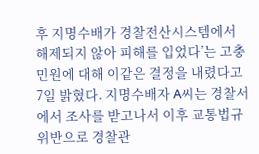후 지명수배가 경찰전산시스템에서 해제되지 않아 피해를 입었다’는 고충민원에 대해 이같은 결정을 내렸다고 7일 밝혔다. 지명수배자 A씨는 경찰서에서 조사를 받고나서 이후 교통법규 위반으로 경찰관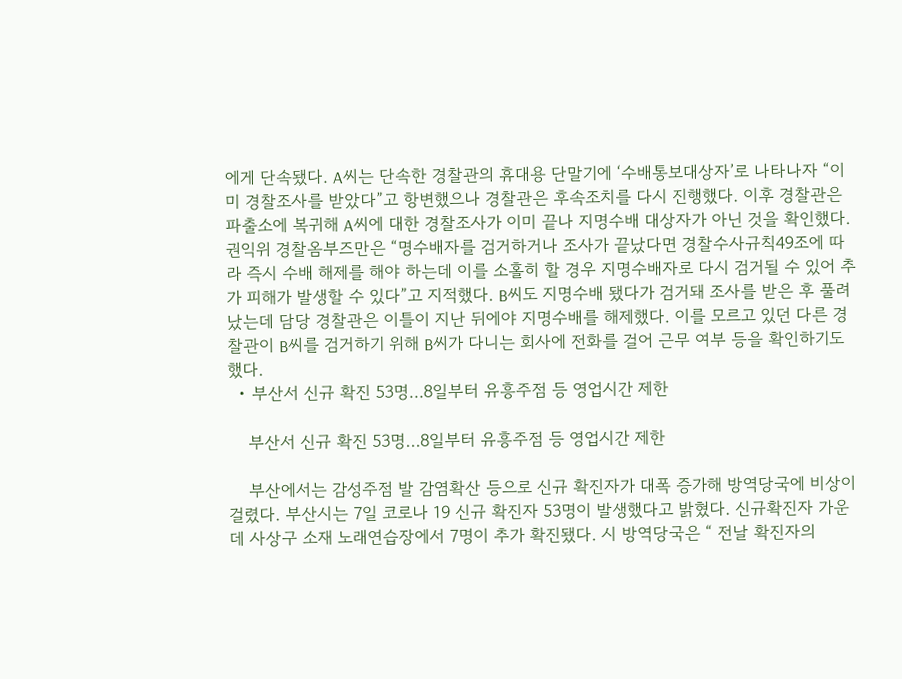에게 단속됐다. A씨는 단속한 경찰관의 휴대용 단말기에 ‘수배통보대상자’로 나타나자 “이미 경찰조사를 받았다”고 항변했으나 경찰관은 후속조치를 다시 진행했다. 이후 경찰관은 파출소에 복귀해 A씨에 대한 경찰조사가 이미 끝나 지명수배 대상자가 아닌 것을 확인했다. 권익위 경찰옴부즈만은 “명수배자를 검거하거나 조사가 끝났다면 경찰수사규칙49조에 따라 즉시 수배 해제를 해야 하는데 이를 소홀히 할 경우 지명수배자로 다시 검거될 수 있어 추가 피해가 발생할 수 있다”고 지적했다. B씨도 지명수배 됐다가 검거돼 조사를 받은 후 풀려났는데 담당 경찰관은 이틀이 지난 뒤에야 지명수배를 해제했다. 이를 모르고 있던 다른 경찰관이 B씨를 검거하기 위해 B씨가 다니는 회사에 전화를 걸어 근무 여부 등을 확인하기도 했다.
  • 부산서 신규 확진 53명…8일부터 유흥주점 등 영업시간 제한

    부산서 신규 확진 53명…8일부터 유흥주점 등 영업시간 제한

    부산에서는 감성주점 발 감염확산 등으로 신규 확진자가 대폭 증가해 방역당국에 비상이 걸렸다. 부산시는 7일 코로나 19 신규 확진자 53명이 발생했다고 밝혔다. 신규확진자 가운데 사상구 소재 노래연습장에서 7명이 추가 확진됐다. 시 방역당국은 “ 전날 확진자의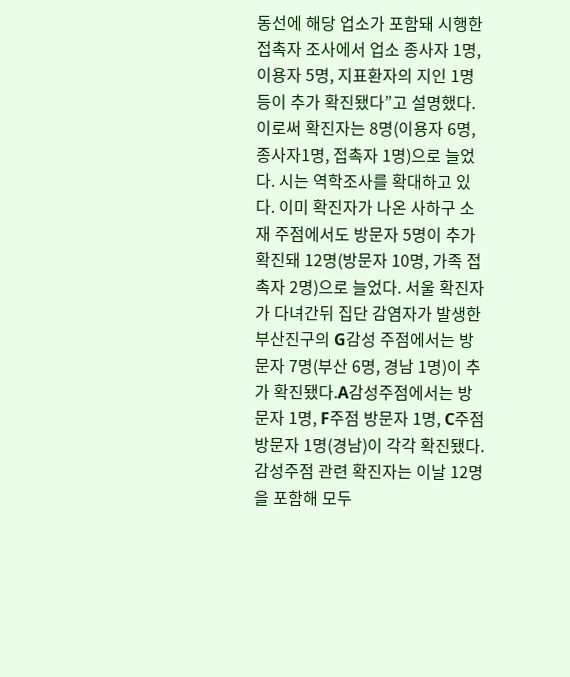동선에 해당 업소가 포함돼 시행한 접촉자 조사에서 업소 종사자 1명, 이용자 5명, 지표환자의 지인 1명 등이 추가 확진됐다”고 설명했다. 이로써 확진자는 8명(이용자 6명, 종사자1명, 접촉자 1명)으로 늘었다. 시는 역학조사를 확대하고 있다. 이미 확진자가 나온 사하구 소재 주점에서도 방문자 5명이 추가 확진돼 12명(방문자 10명, 가족 접촉자 2명)으로 늘었다. 서울 확진자가 다녀간뒤 집단 감염자가 발생한 부산진구의 G감성 주점에서는 방문자 7명(부산 6명, 경남 1명)이 추가 확진됐다.A감성주점에서는 방문자 1명, F주점 방문자 1명, C주점 방문자 1명(경남)이 각각 확진됐다.감성주점 관련 확진자는 이날 12명을 포함해 모두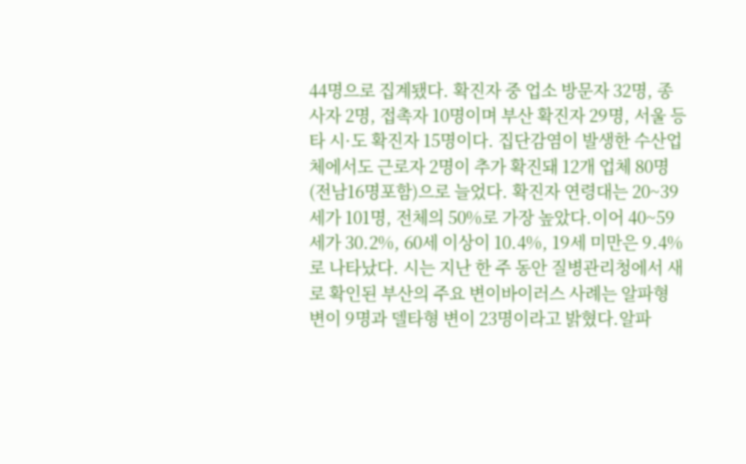44명으로 집계됐다. 확진자 중 업소 방문자 32명, 종사자 2명, 접촉자 10명이며 부산 확진자 29명, 서울 등 타 시·도 확진자 15명이다. 집단감염이 발생한 수산업체에서도 근로자 2명이 추가 확진돼 12개 업체 80명(전남16명포함)으로 늘었다. 확진자 연령대는 20~39세가 101명, 전체의 50%로 가장 높았다.이어 40~59세가 30.2%, 60세 이상이 10.4%, 19세 미만은 9.4%로 나타났다. 시는 지난 한 주 동안 질병관리청에서 새로 확인된 부산의 주요 변이바이러스 사례는 알파형 변이 9명과 델타형 변이 23명이라고 밝혔다.알파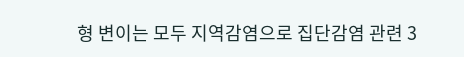형 변이는 모두 지역감염으로 집단감염 관련 3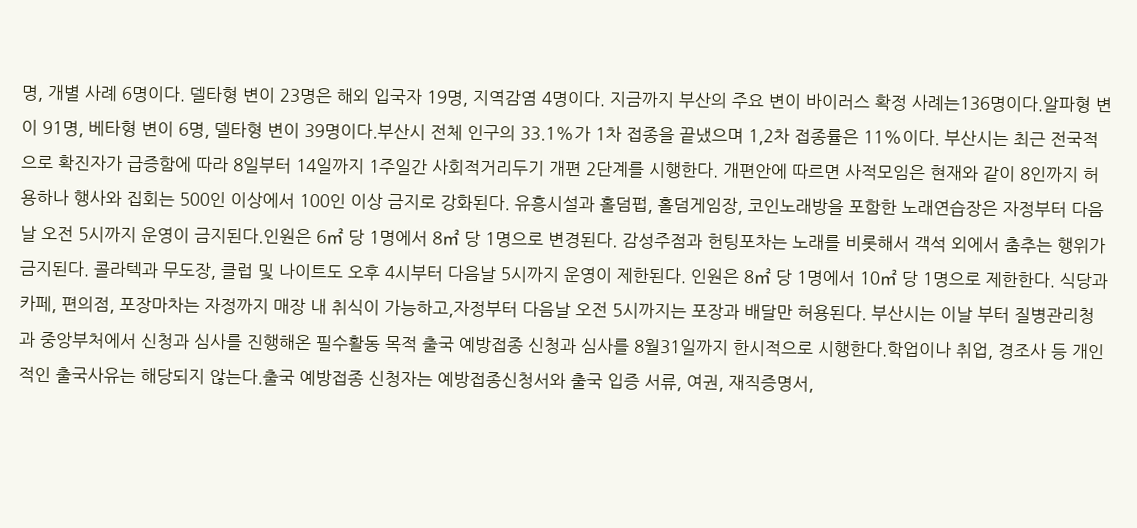명, 개별 사례 6명이다. 델타형 변이 23명은 해외 입국자 19명, 지역감염 4명이다. 지금까지 부산의 주요 변이 바이러스 확정 사례는136명이다.알파형 변이 91명, 베타형 변이 6명, 델타형 변이 39명이다.부산시 전체 인구의 33.1%가 1차 접종을 끝냈으며 1,2차 접종률은 11%이다. 부산시는 최근 전국적으로 확진자가 급증함에 따라 8일부터 14일까지 1주일간 사회적거리두기 개편 2단계를 시행한다. 개편안에 따르면 사적모임은 현재와 같이 8인까지 허용하나 행사와 집회는 500인 이상에서 100인 이상 금지로 강화된다. 유흥시설과 홀덤펍, 홀덤게임장, 코인노래방을 포함한 노래연습장은 자정부터 다음날 오전 5시까지 운영이 금지된다.인원은 6㎡ 당 1명에서 8㎡ 당 1명으로 변경된다. 감성주점과 헌팅포차는 노래를 비롯해서 객석 외에서 춤추는 행위가 금지된다. 콜라텍과 무도장, 클럽 및 나이트도 오후 4시부터 다음날 5시까지 운영이 제한된다. 인원은 8㎡ 당 1명에서 10㎡ 당 1명으로 제한한다. 식당과 카페, 편의점, 포장마차는 자정까지 매장 내 취식이 가능하고,자정부터 다음날 오전 5시까지는 포장과 배달만 허용된다. 부산시는 이날 부터 질병관리청과 중앙부처에서 신청과 심사를 진행해온 필수활동 목적 출국 예방접종 신청과 심사를 8월31일까지 한시적으로 시행한다.학업이나 취업, 경조사 등 개인적인 출국사유는 해당되지 않는다.출국 예방접종 신청자는 예방접종신청서와 출국 입증 서류, 여권, 재직증명서,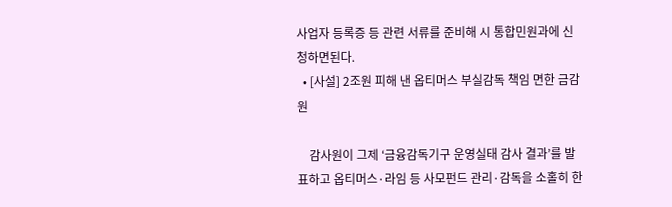사업자 등록증 등 관련 서류를 준비해 시 통합민원과에 신청하면된다.
  • [사설] 2조원 피해 낸 옵티머스 부실감독 책임 면한 금감원

    감사원이 그제 ‘금융감독기구 운영실태 감사 결과’를 발표하고 옵티머스·라임 등 사모펀드 관리·감독을 소홀히 한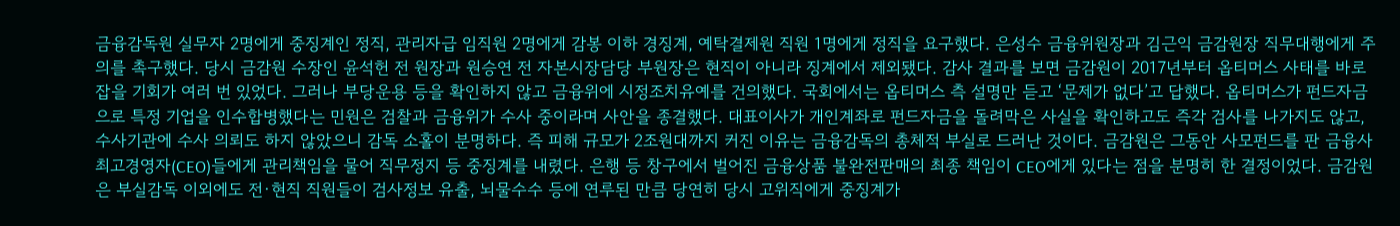금융감독원 실무자 2명에게 중징계인 정직, 관리자급 임직원 2명에게 감봉 이하 경징계, 예탁결제원 직원 1명에게 정직을 요구했다. 은성수 금융위원장과 김근익 금감원장 직무대행에게 주의를 촉구했다. 당시 금감원 수장인 윤석헌 전 원장과 원승연 전 자본시장담당 부원장은 현직이 아니라 징계에서 제외됐다. 감사 결과를 보면 금감원이 2017년부터 옵티머스 사태를 바로잡을 기회가 여러 번 있었다. 그러나 부당운용 등을 확인하지 않고 금융위에 시정조치유예를 건의했다. 국회에서는 옵티머스 측 설명만 듣고 ‘문제가 없다’고 답했다. 옵티머스가 펀드자금으로 특정 기업을 인수합병했다는 민원은 검찰과 금융위가 수사 중이라며 사안을 종결했다. 대표이사가 개인계좌로 펀드자금을 돌려막은 사실을 확인하고도 즉각 검사를 나가지도 않고, 수사기관에 수사 의뢰도 하지 않았으니 감독 소홀이 분명하다. 즉 피해 규모가 2조원대까지 커진 이유는 금융감독의 총체적 부실로 드러난 것이다. 금감원은 그동안 사모펀드를 판 금융사 최고경영자(CEO)들에게 관리책임을 물어 직무정지 등 중징계를 내렸다. 은행 등 창구에서 벌어진 금융상품 불완전판매의 최종 책임이 CEO에게 있다는 점을 분명히 한 결정이었다. 금감원은 부실감독 이외에도 전·현직 직원들이 검사정보 유출, 뇌물수수 등에 연루된 만큼 당연히 당시 고위직에게 중징계가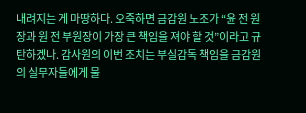내려지는 게 마땅하다. 오죽하면 금감원 노조가 “윤 전 원장과 원 전 부원장이 가장 큰 책임을 져야 할 것”이라고 규탄하겠나. 감사원의 이번 조치는 부실감독 책임을 금감원의 실무자들에게 물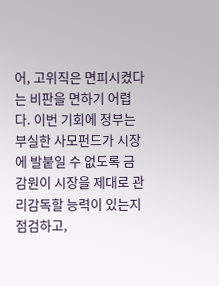어, 고위직은 면피시켰다는 비판을 면하기 어렵다. 이번 기회에 정부는 부실한 사모펀드가 시장에 발붙일 수 없도록 금감원이 시장을 제대로 관리감독할 능력이 있는지 점검하고,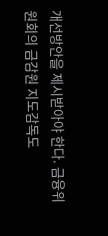개선방안을 제시받아야 한다. 금융위원회의 금감원 지도감독도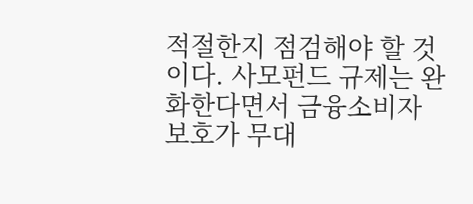적절한지 점검해야 할 것이다. 사모펀드 규제는 완화한다면서 금융소비자 보호가 무대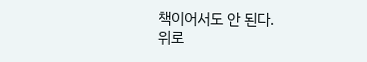책이어서도 안 된다.
위로